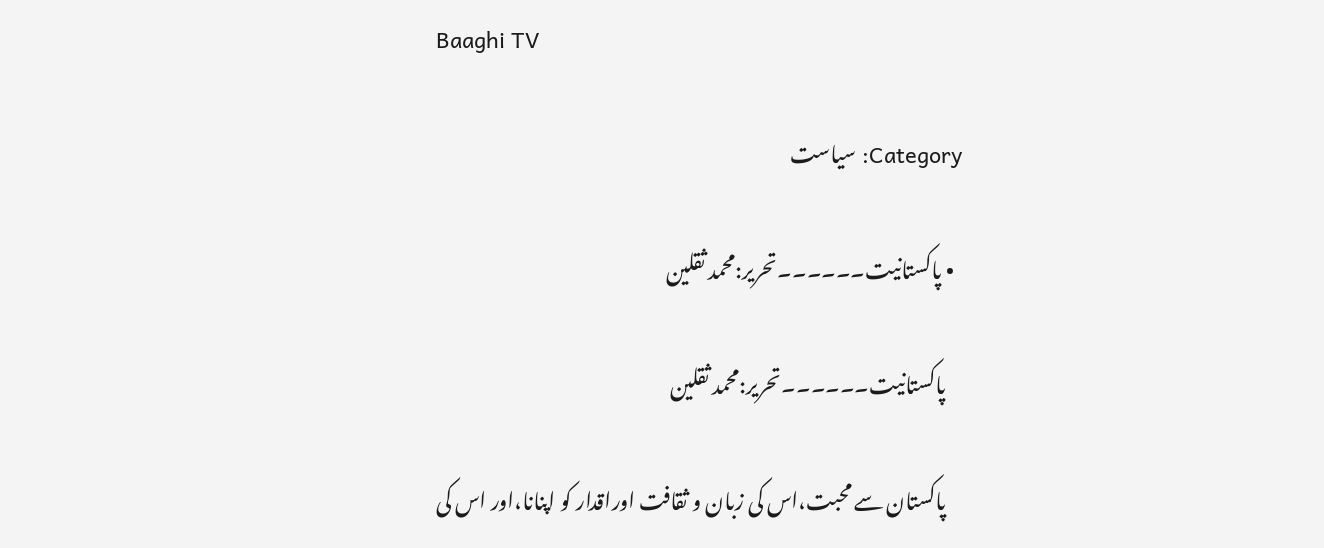Baaghi TV

Category: سیاست

  • پاکستانیت۔۔۔۔۔۔تحریر:محمد ثقلین

    پاکستانیت۔۔۔۔۔۔تحریر:محمد ثقلین

    پاکستان سے محبت،اس کی زبان و ثقافت اوراقدار کو اپنانا،اور اس کی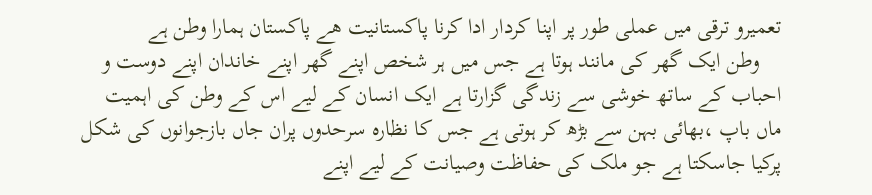تعمیرو ترقی میں عملی طور پر اپنا کردار ادا کرنا پاکستانیت ھے پاکستان ہمارا وطن ہے
    وطن ایک گھر کی مانند ہوتا ہے جس میں ہر شخص اپنے گھر اپنے خاندان اپنے دوست و احباب کے ساتھ خوشی سے زندگی گزارتا ہے ایک انسان کے لیے اس کے وطن کی اہمیت ماں باپ ،بھائی بہن سے بڑھ کر ہوتی ہے جس کا نظارہ سرحدوں پران جاں بازجوانوں کی شکل پرکیا جاسکتا ہے جو ملک کی حفاظت وصیانت کے لیے اپنے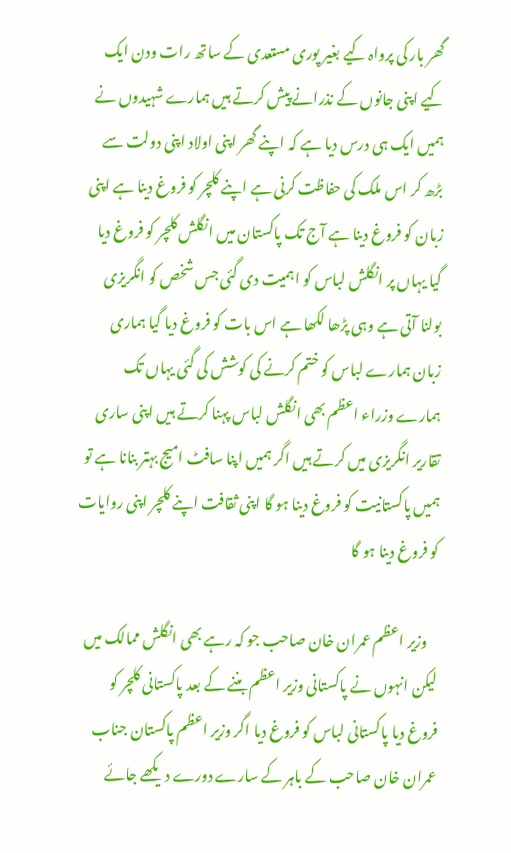گھر بار کی پرواہ کیے بغیر پوری مستعدی کے ساتھ رات ودن ایک کیے اپنی جانوں کے نذرانے پیش کرتے ہیں ہمارے شہیدوں نے ہمیں ایک ہی درس دیا ہے کہ اپنے گھر اپنی اولاد اپنی دولت سے بڑھ کر اس ملک کی حفاظت کرنی ہے اپنے کلچر کو فروغ دینا ہے اپنی زبان کو فروغ دینا ہے آج تک پاکستان میں انگلش کلچر کو فروغ دیا گیا یہاں پر انگلش لباس کو اہمیت دی گئی جس شخص کو انگریزی بولنا آتی ہے وہی پڑھا لکھا ہے اس بات کو فروغ دیا گیا ہماری زبان ہمارے لباس کو ختم کرنے کی کوشش کی گئی یہاں تک ہمارے وزراء اعظم بھی انگلش لباس پہنا کرتے ہیں اپنی ساری تقاریر انگریزی میں کرتے ہیں اگر ہمیں اپنا سافٹ امیج بہتر بنانا ہے تو ہمیں پاکستانیت کو فروغ دینا ہو گا اپنی ثقافت اپنے کلچر اپنی روایات کو فروغ دینا ہو گا

    وزیر اعظم عمران خان صاحب جو کہ رہے بھی انگلش ممالک میں لیکن انہوں نے پاکستانی وزیر اعظم بننے کے بعد پاکستانی کلچر کو فروغ دیا پاکستانی لباس کو فروغ دیا اگر وزیر اعظم پاکستان جناب عمران خان صاحب کے باہر کے سارے دورے دیکھے جائے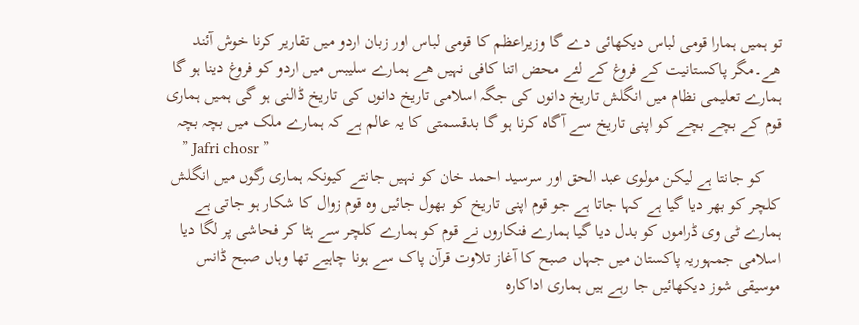تو ہمیں ہمارا قومی لباس دیکھائی دے گا وزیراعظم کا قومی لباس اور زبان اردو میں تقاریر کرنا خوش آئند ھے۔مگر پاکستانیت کے فروغ کے لئے محض اتنا کافی نہیں ھے ہمارے سلیبس میں اردو کو فروغ دینا ہو گا ہمارے تعلیمی نظام میں انگلش تاریخ دانوں کی جگہ اسلامی تاریخ دانوں کی تاریخ ڈالنی ہو گی ہمیں ہماری قوم کے بچے بچے کو اپنی تاریخ سے آگاہ کرنا ہو گا بدقسمتی کا یہ عالم ہے کہ ہمارے ملک میں بچہ بچہ
    ” Jafri chosr ”
    کو جانتا ہے لیکن مولوی عبد الحق اور سرسید احمد خان کو نہیں جانتے کیونکہ ہماری رگوں میں انگلش کلچر کو بھر دیا گیا ہے کہا جاتا ہے جو قوم اپنی تاریخ کو بھول جائیں وہ قوم زوال کا شکار ہو جاتی ہے ہمارے ٹی وی ڈراموں کو بدل دیا گیا ہمارے فنکاروں نے قوم کو ہمارے کلچر سے ہٹا کر فحاشی پر لگا دیا اسلامی جمہوریہ پاکستان میں جہاں صبح کا آغاز تلاوت قرآن پاک سے ہونا چاہیے تھا وہاں صبح ڈانس موسیقی شوز دیکھائیں جا رہے ہیں ہماری اداکارہ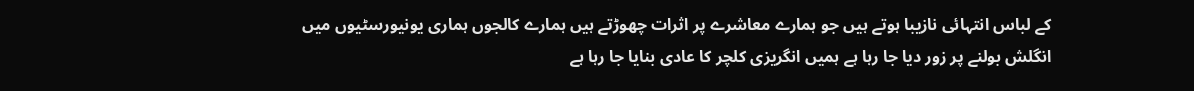کے لباس انتہائی نازیبا ہوتے ہیں جو ہمارے معاشرے پر اثرات چھوڑتے ہیں ہمارے کالجوں ہماری یونیورسٹیوں میں انگلش بولنے پر زور دیا جا رہا ہے ہمیں انگریزی کلچر کا عادی بنایا جا رہا ہے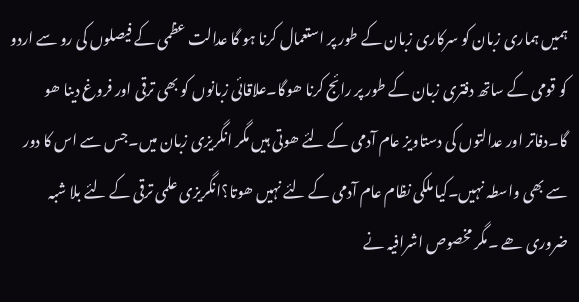ہمیں ہماری زبان کو سرکاری زبان کے طور پر استعمال کرنا ہو گا عدالت عظمی کے فیصلوں کی رو سے اردو کو قومی کے ساتھ دفتری زبان کے طور پر رائج کرنا ھوگا۔علاقائی زبانوں کو بھی ترقی اور فروغ دینا ھو گا۔دفاتر اور عدالتوں کی دستاویز عام آدمی کے لئے ھوتی ہیں مگر انگریزی زبان میں۔جس سے اس کا دور سے بھی واسطہ نہیں۔کیا ملکی نظام عام آدمی کے لئے نہیں ھوتا؟انگریزی علمی ترقی کے لئے بلا شبہ ضروری ھے ۔مگر مخصوص اشرافیہ نے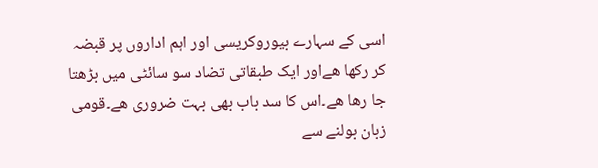اسی کے سہارے بیوروکریسی اور اہم اداروں پر قبضہ کر رکھا ھےاور ایک طبقاتی تضاد سو سائٹی میں بڑھتا جا رھا ھے۔اس کا سد باب بھی بہت ضروری ھے۔قومی زبان بولنے سے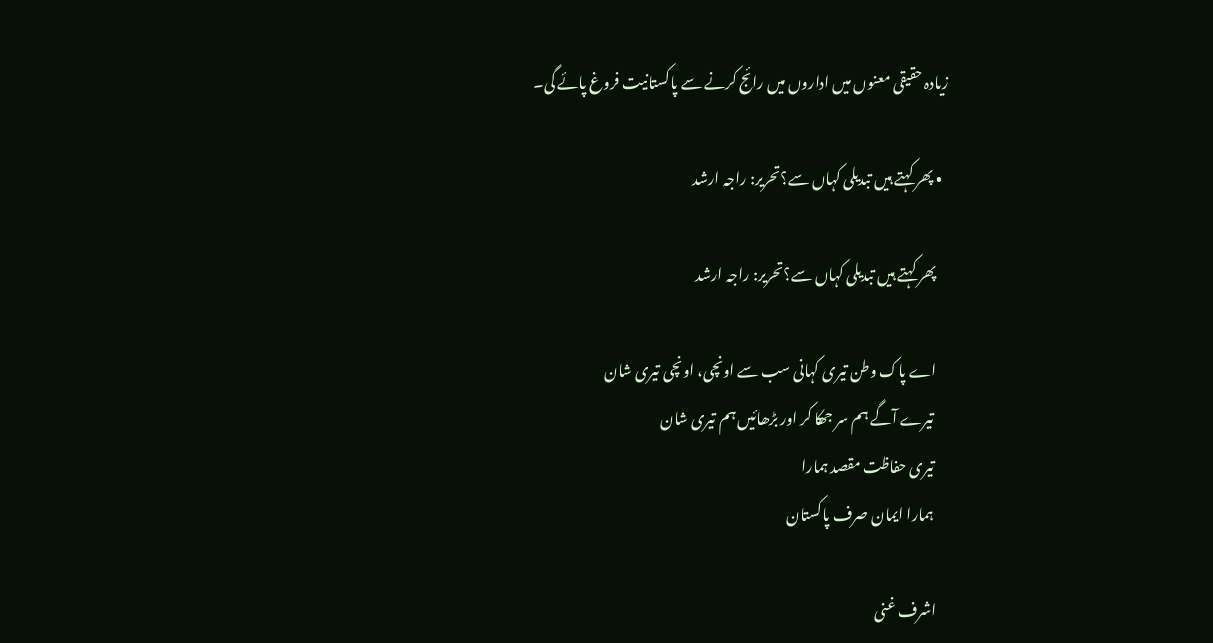زیادہ حقیقی معنوں میں اداروں میں رائج کرنے سے پاکستانیت فروغ پائے گی۔

  • پھر کہتے ہیں تبدیلی کہاں سے؟تحریر: راجہ ارشد

    پھر کہتے ہیں تبدیلی کہاں سے؟تحریر: راجہ ارشد

    اے پاک وطن تیری کہانی سب سے اونچی، اونچی تیری شان
     تیرے آگے ہم سر جھکا کر اور بڑھائیں ہم تیری شان
     تیری حفاظت مقصد ہمارا
     ہمارا ایمان صرف پاکستان

    اشرف غنی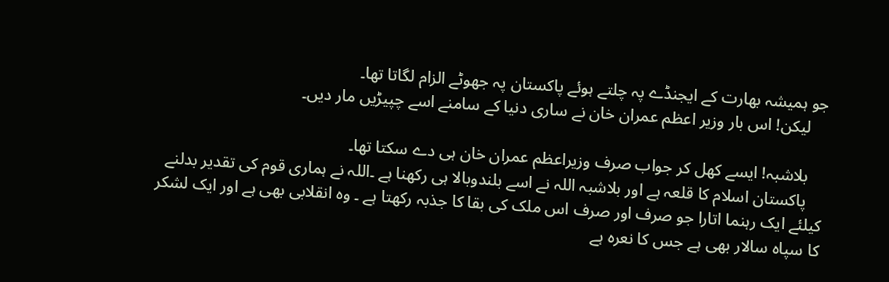جو ہمیشہ بھارت کے ایجنڈے پہ چلتے ہوئے پاکستان پہ جھوٹے الزام لگاتا تھا۔
    لیکن! اس بار وزیر اعظم عمران خان نے ساری دنیا کے سامنے اسے چپیڑیں مار دیں۔

    بلاشبہ! ایسے کھل کر جواب صرف وزیراعظم عمران خان ہی دے سکتا تھا۔
    پاکستان اسلام کا قلعہ ہے اور بلاشبہ اللہ نے اسے بلندوبالا ہی رکھنا ہے ۔اللہ نے ہماری قوم کی تقدیر بدلنے کیلئے ایک رہنما اتارا جو صرف اور صرف اس ملک کی بقا کا جذبہ رکھتا ہے ۔ وہ انقلابی بھی ہے اور ایک لشکر کا سپاہ سالار بھی ہے جس کا نعرہ ہے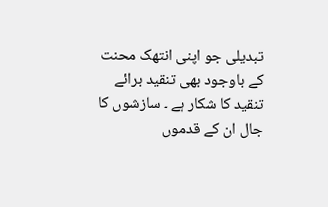تبدیلی جو اپنی انتھک محنت کے باوجود بھی تنقید برائے تنقید کا شکار ہے ۔ سازشوں کا جال ان کے قدموں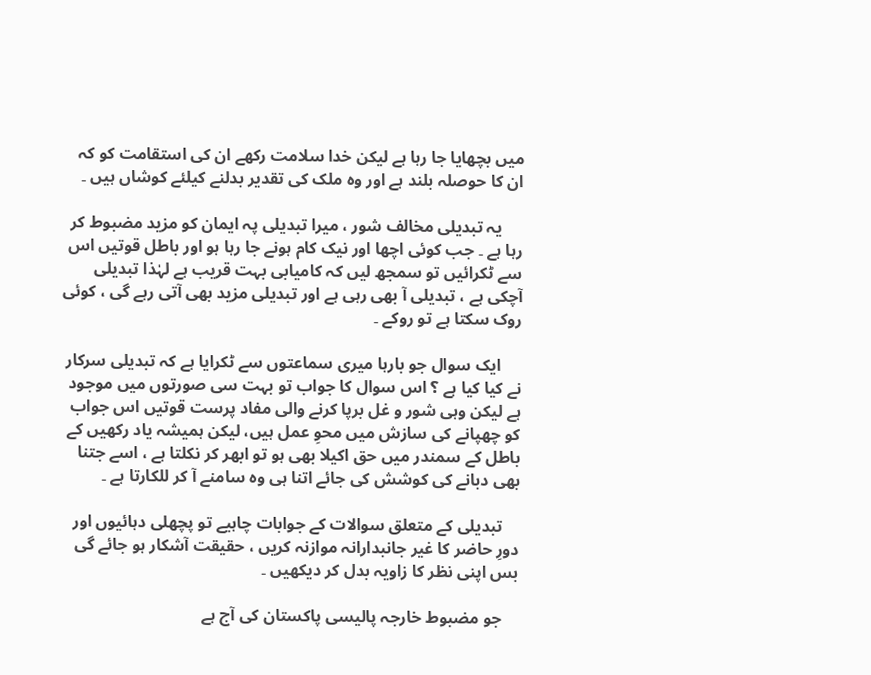میں بچھایا جا رہا ہے لیکن خدا سلامت رکھے ان کی استقامت کو کہ ان کا حوصلہ بلند ہے اور وہ ملک کی تقدیر بدلنے کیلئے کوشاں ہیں ۔

     یہ تبدیلی مخالف شور ، میرا تبدیلی پہ ایمان کو مزید مضبوط کر رہا ہے ۔ جب کوئی اچھا اور نیک کام ہونے جا رہا ہو اور باطل قوتیں اس سے ٹکرائیں تو سمجھ لیں کہ کامیابی بہت قریب ہے لہٰذا تبدیلی آچکی ہے ، تبدیلی آ بھی رہی ہے اور تبدیلی مزید بھی آتی رہے گی ، کوئی روک سکتا ہے تو روکے ۔

     ایک سوال جو بارہا میری سماعتوں سے ٹکرایا ہے کہ تبدیلی سرکار نے کیا کیا ہے ؟ اس سوال کا جواب تو بہت سی صورتوں میں موجود ہے لیکن وہی شور و غل برپا کرنے والی مفاد پرست قوتیں اس جواب کو چھپانے کی سازش میں محوِ عمل ہیں، لیکن ہمیشہ یاد رکھیں کے باطل کے سمندر میں حق اکیلا بھی ہو تو ابھر کر نکلتا ہے ، اسے جتنا بھی دبانے کی کوشش کی جائے اتنا ہی وہ سامنے آ کر للکارتا ہے ۔

    تبدیلی کے متعلق سوالات کے جوابات چاہیے تو پچھلی دہائیوں اور دورِ حاضر کا غیر جانبدارانہ موازنہ کریں ، حقیقت آشکار ہو جائے گی بس اپنی نظر کا زاویہ بدل کر دیکھیں ۔

    جو مضبوط خارجہ پالیسی پاکستان کی آج ہے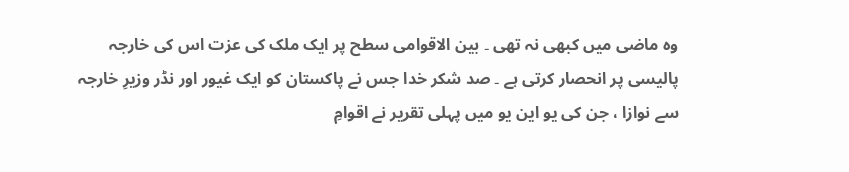وہ ماضی میں کبھی نہ تھی ۔ بین الاقوامی سطح پر ایک ملک کی عزت اس کی خارجہ پالیسی پر انحصار کرتی ہے ۔ صد شکر خدا جس نے پاکستان کو ایک غیور اور نڈر وزیرِ خارجہ سے نوازا ، جن کی یو این یو میں پہلی تقریر نے اقوامِ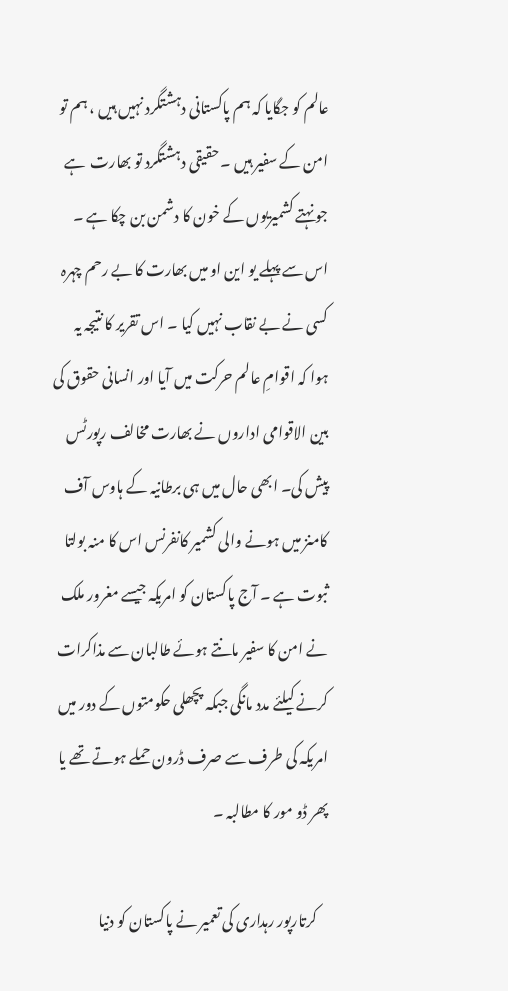عالم کو جگایا کہ ہم پاکستانی دہشتگرد نہیں ہیں ، ہم تو امن کے سفیر ہیں ۔ حقیقی دہشتگرد تو بھارت  ہے جو نہتے کشمیریوں کے خون کا دشمن بن چکا ہے ۔ اس سے پہلے یو این او میں بھارت کا بے رحم چہرہ کسی نے بے نقاب نہیں کیا ۔ اس تقریر کا نتیجہ یہ ہوا کہ اقوامِ عالم حرکت میں آیا اور انسانی حقوق کی بین الاقوامی اداروں نے بھارت مخالف رپورٹس پیش کی۔ ابھی حال میں ہی برطانیہ کے ہاوس آف کامنز میں ہونے والی کشمیر کانفرنس اس کا منہ بولتا ثبوت ہے ۔ آج پاکستان کو امریکہ جیسے مغرور ملک نے امن کا سفیر مانتے ہوئے طالبان سے مذاکرات کرنے کیلئے مدد مانگی جبکہ پچھلی حکومتوں کے دور میں امریکہ کی طرف سے صرف ڈرون حملے ہوتے تھے یا پھر ڈو مور کا مطالبہ ۔

    کرتارپور رہداری کی تعمیر نے پاکستان کو دنيا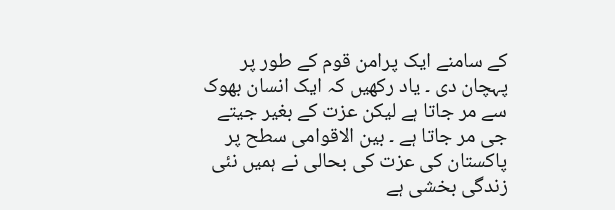کے سامنے ایک پرامن قوم کے طور پر پہچان دی ۔ یاد رکھیں کہ ایک انسان بھوک سے مر جاتا ہے لیکن عزت کے بغیر جیتے جی مر جاتا ہے ۔ بین الاقوامی سطح پر پاکستان کی عزت کی بحالی نے ہمیں نئی زندگی بخشی ہے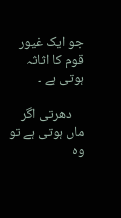جو ایک غیور قوم کا اثاثہ ہوتی ہے ۔

    دھرتی اگر ماں ہوتی ہے تو وہ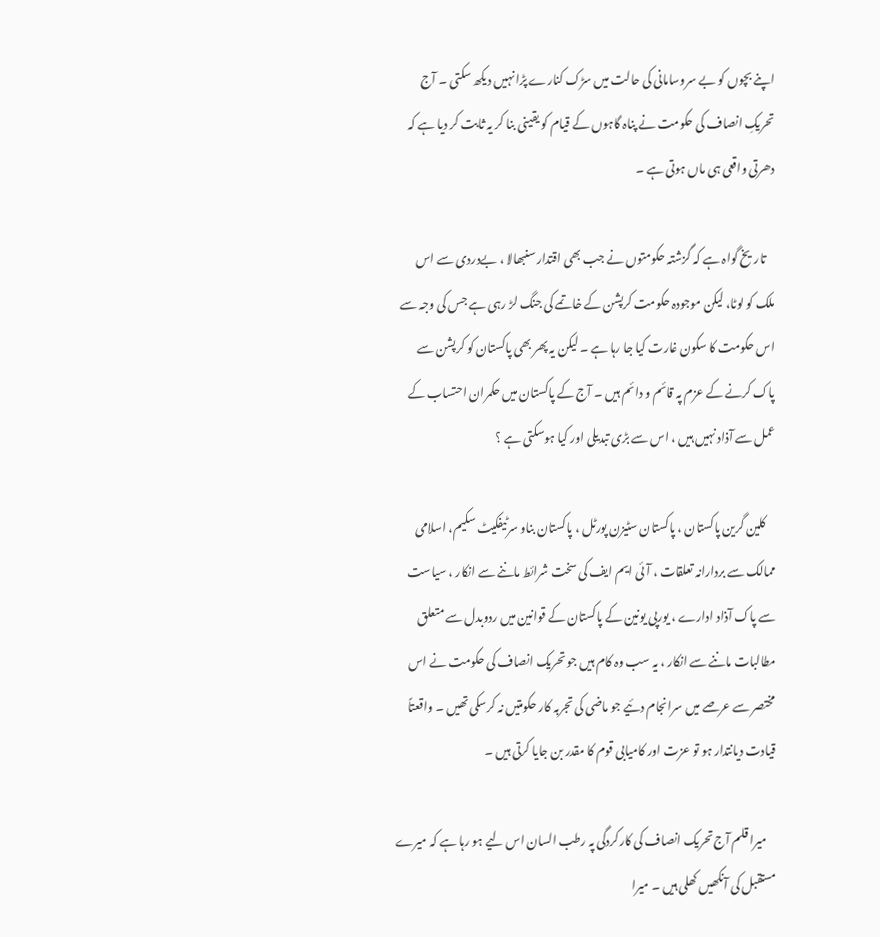اپنے بچوں کو بے سروسامانی کی حالت میں سڑک کنارے پڑا نہیں دیکھ سکتی ۔ آج تحریکِ انصاف کی حکومت نے پناہ گاہوں کے قیام کو یقینی بنا کر یہ ثابت کر دیا ہے کہ دھرتی واقعی ہی ماں ہوتی ہے ۔

    تاریخ گواہ ہے کہ گزشتہ حکومتوں نے جب بھی اقتدار سنبھالا ، بےدردی سے اس ملک کو لوٹا، لیکن موجودہ حکومت کرپشن کے خاتمے کی جنگ لڑ رہی ہے جس کی وجہ سے اس حکومت کا سکون غارت کیا جا رہا ہے ۔ لیکن یہ پھر بھی پاکستان کو کرپشن سے پاک کرنے کے عزم پہ قائم و دائم ہیں ۔ آج کے پاکستان میں حکمران احتساب کے عمل سے آذاد نہیں ہیں ، اس سے بڑی تبدیلی اور کیا ہوسکتی ہے ؟

    کلین گرین پاکستان ، پاکستان سٹیزن پورٹل ، پاکستان بناو سرٹیفکیٹ سکیم، اسلامی ممالک سے بردارانہ تعلقات ، آئی ایم ایف کی سخت شرائط ماننے سے انکار ، سیاست سے پاک آذاد ادارے ، یورپی یونین کے پاکستان کے قوانین میں ردوبدل سے متعلق مطالبات ماننے سے انکار ، یہ سب وہ کام ہیں جو تحریک انصاف کی حکومت نے اس مختصر سے عرصے میں سرانجام دئيے جو ماضی کی تجربہ کار حکومتیں نہ کرسکی تھیں ۔ واقعتاً قیادت دیانتدار ہو تو عزت اور کامیابی قوم کا مقدر بن جایا کرتی ہیں ۔

    میرا قلم آج تحریک انصاف کی کارکردگی پہ رطب السان اس لیے ہو رہا ہے کہ میرے مستقبل کی آنکھیں کھلی ہیں ۔ میرا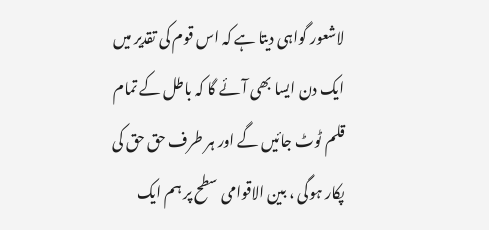لاشعور گواہی دیتا ہے کہ اس قوم کی تقدیر میں ایک دن ایسا بھی آئے گا کہ باطل کے تمام قلم ٹوٹ جائیں گے اور ہر طرف حق حق کی پکار ہوگی ، بین الاقوامی سطح پر ہم ایک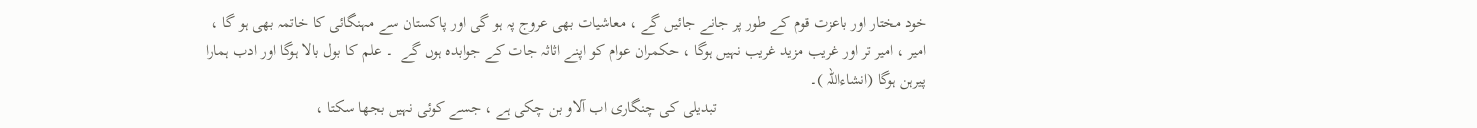خود مختار اور باعزت قوم کے طور پر جانے جائیں گے ، معاشیات بھی عروج پہ ہو گی اور پاکستان سے مہنگائی کا خاتمہ بھی ہو گا ، امیر ، امیر تر اور غریب مزید غریب نہیں ہوگا ، حکمران عوام کو اپنے اثاثہ جات کے جوابدہ ہوں گے  ۔ علم کا بول بالا ہوگا اور ادب ہمارا پیرہن ہوگا (انشاءاللہ )۔
                                                    تبدیلی کی چنگاری اب آلاو بن چکی ہے ، جسے کوئی نہیں بجھا سکتا ،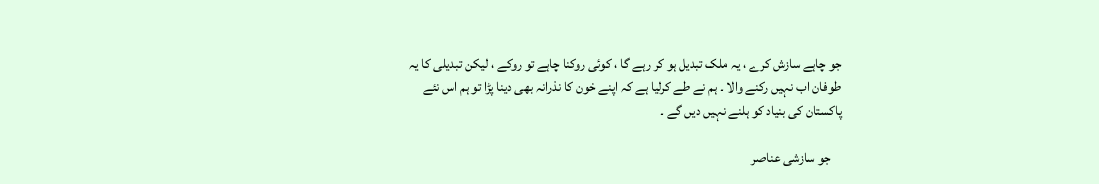جو چاہے سازش کرے ، یہ ملک تبدیل ہو کر رہے گا ، کوئی روکنا چاہے تو روکے ، لیکن تبدیلی کا یہ طوفان اب نہیں رکنے والا ۔ ہم نے طے کرلیا ہے کہ اپنے خون کا نذرانہ بھی دینا پڑا تو ہم اس نئے پاکستان کی بنیاد کو ہلنے نہيں دیں گے ۔

    جو سازشی عناصر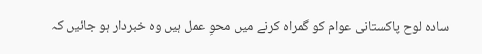سادہ لوح پاکستانی عوام کو گمراہ کرنے میں محوِ عمل ہیں وہ خبردار ہو جائیں کہ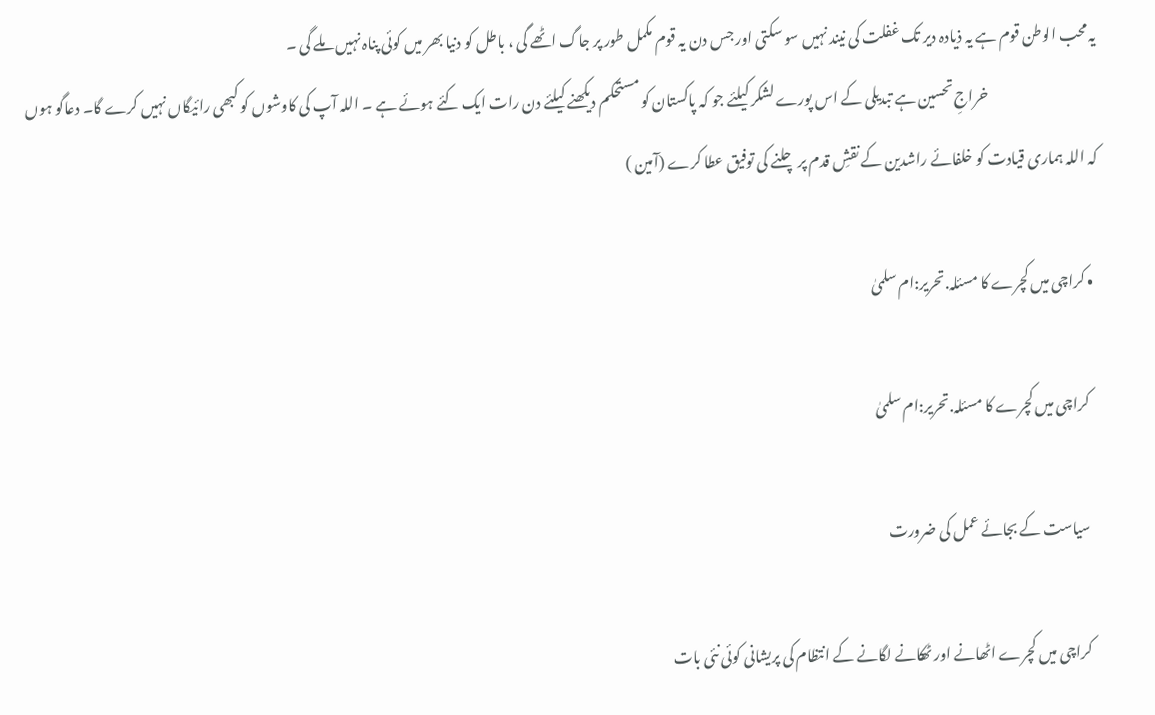یہ محب الوطن قوم ہے یہ ذیادہ دیر تک غفلت کی نیند نہیں سو سکتی اور جس دن یہ قوم مکمل طور پر جاگ اٹھے گی ، باطل کو دنیا بھر میں کوئی پناہ نہیں ملے گی ۔
                                      خراجِ تحسین ہے تبدیلی کے اس پورے لشکر کیلئے جو کہ پاکستان کو مستحکم دیکھنے کیلئے دن رات ایک کئے ہوئے ہے ۔ اللہ آپ کی کاوشوں کو کبھی رائیگاں نہیں کرے گا۔ دعاگو ہوں کہ اللہ ہماری قیادت کو خلفائے راشدین کے نقشِ قدم پر چلنے کی توفیق عطا کرے (آمین )

  • کراچی میں کچرے کا مسئلہ.تحریر:ام سلمیٰ

    کراچی میں کچرے کا مسئلہ.تحریر:ام سلمیٰ

    سیاست کے بجائے عمل کی ضرورت

    کراچی میں کچرے اٹھانے اور ٹھکانے لگانے کے انتظام کی پریشانی کوئی نئی بات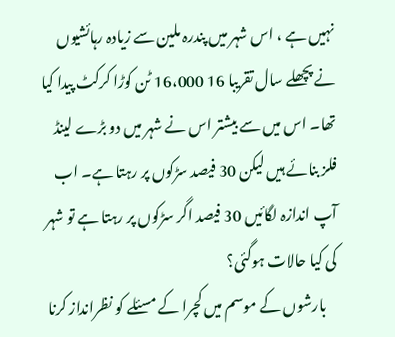نہیں ہے ، اس شہر میں پندرہ ملین سے زیادہ رہائشیوں نے پچھلے سال تقریبا 16 16،000 ٹن کوڑا کرکٹ پیدا کیا تھا۔ اس میں سے بیشتر اس نے شہر میں دو بڑے لینڈ فلز بنائے ہیں لیکن 30 فیصد سڑکوں پر رہتا ہے۔ اب آپ اندازہ لگائیں 30 فیصد اگر سڑکوں پر رہتا ہے تو شہر کی کیا حالات ہوگئی؟
    بارشوں کے موسم میں کچرا کے مسئلے کو نظرانداز کرنا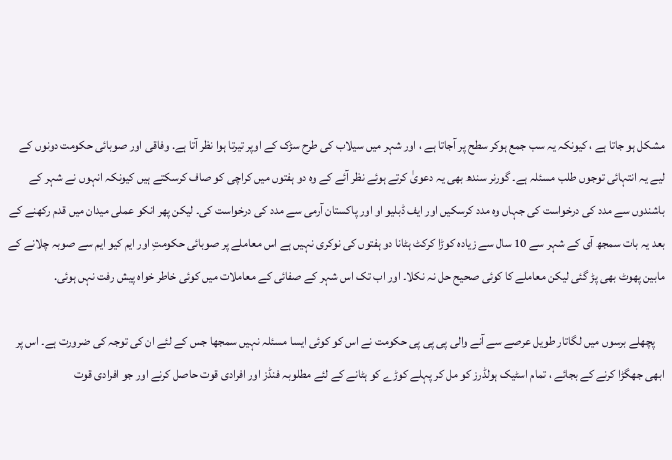مشکل ہو جاتا ہے ، کیونکہ یہ سب جمع ہوکر سطح پر آجاتا ہے ، اور شہر میں سیلاب کی طرح سڑک کے اوپر تیرتا ہوا نظر آتا ہے. وفاقی اور صوبائی حکومت دونوں کے لیے یہ انتہائی توجوں طلب مسئلہ ہے۔ گورنر سندھ بھی یہ دعویٰ کرتے ہوئے نظر آئے کے وہ دو ہفتوں میں کراچی کو صاف کرسکتے ہیں کیونکہ انہوں نے شہر کے باشندوں سے مدد کی درخواست کی جہاں وہ مدد کرسکیں اور ایف ڈبلیو او اور پاکستان آرمی سے مدد کی درخواست کی۔ لیکن پھر انکو عملی میدان میں قدم رکھنے کے بعد یہ بات سمجھ آی کے شہر سے 10 سال سے زیادہ کوڑا کرکٹ ہٹانا دو ہفتوں کی نوکری نہیں ہے اس معاملے پر صوبائی حکومتِ اور ایم کیو ایم سے صوبہ چلانے کے مابین پھوٹ بھی پڑ گئی لیکن معاملے کا کوئی صحیح حل نہ نکلا۔ اور اب تک اس شہر کے صفائی کے معاملات میں کوئی خاطر خواہ پیش رفت نہں ہوئی.

    پچھلے برسوں میں لگاتار طویل عرصے سے آنے والی پی پی پی حکومت نے اس کو کوئی ایسا مسئلہ نہیں سمجھا جس کے لئے ان کی توجہ کی ضرورت ہے۔ اس پر ابھی جھگڑا کرنے کے بجائے ، تمام اسٹیک ہولڈرز کو مل کر پہلے کوڑے کو ہٹانے کے لئے مطلوبہ فنڈز اور افرادی قوت حاصل کرنے اور جو افرادی قوت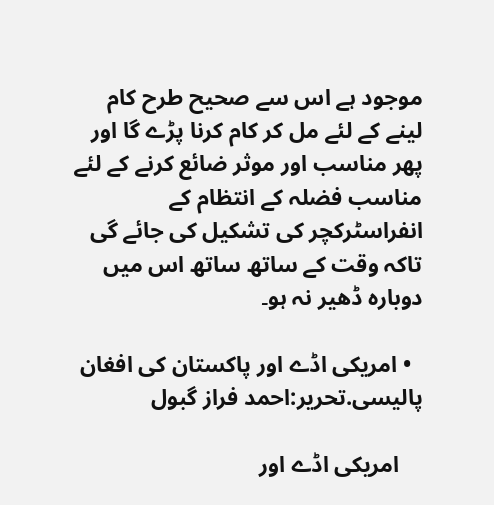موجود ہے اس سے صحیح طرح کام لینے کے لئے مل کر کام کرنا پڑے گا اور پھر مناسب اور موثر ضائع کرنے کے لئے مناسب فضلہ کے انتظام کے انفراسٹرکچر کی تشکیل کی جائے گی تاکہ وقت کے ساتھ ساتھ اس میں دوبارہ ڈھیر نہ ہو۔

  • امریکی اڈے اور پاکستان کی افغان پالیسی.تحریر:احمد فراز گبول

    امریکی اڈے اور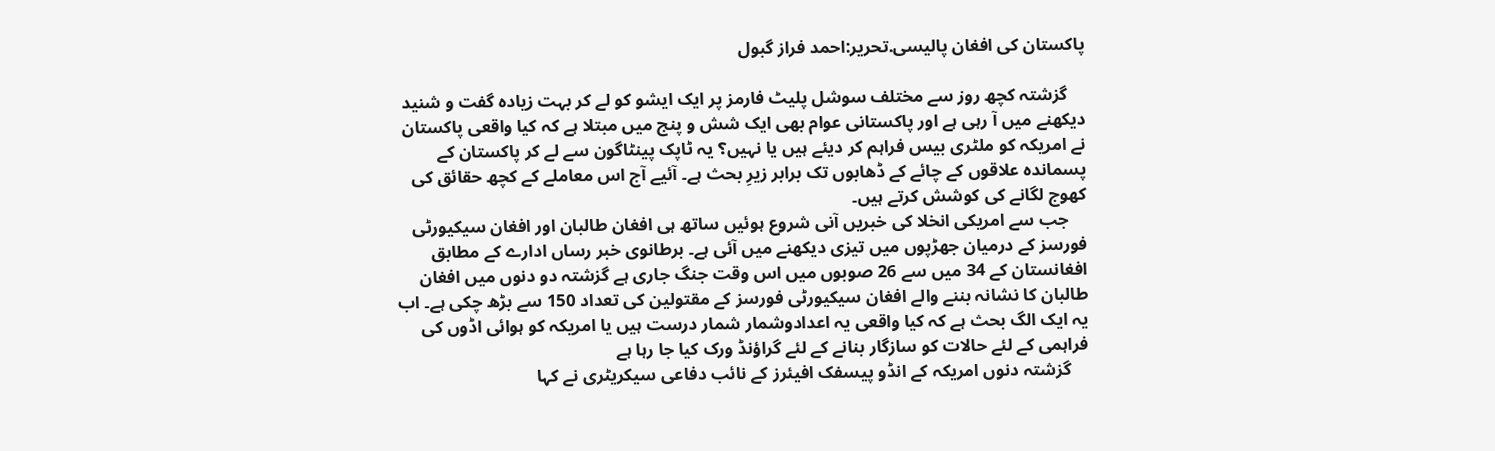پاکستان کی افغان پالیسی.تحریر:احمد فراز گبول

    گزشتہ کچھ روز سے مختلف سوشل پلیٹ فارمز پر ایک ایشو کو لے کر بہت زیادہ گفت و شنید دیکھنے میں آ رہی ہے اور پاکستانی عوام بھی ایک شش و پنج میں مبتلا ہے کہ کیا واقعی پاکستان نے امریکہ کو ملٹری بیس فراہم کر دیئے ہیں یا نہیں؟ یہ ٹاپک پینٹاگون سے لے کر پاکستان کے پسماندہ علاقوں کے چائے کے ڈھابوں تک برابر زیرِ بحث ہے۔ آئیے آج اس معاملے کے کچھ حقائق کی کھوج لگانے کی کوشش کرتے ہیں۔
    جب سے امریکی انخلا کی خبریں آنی شروع ہوئیں ساتھ ہی افغان طالبان اور افغان سیکیورٹی فورسز کے درمیان جھڑپوں میں تیزی دیکھنے میں آئی ہے۔ برطانوی خبر رساں ادارے کے مطابق افغانستان کے 34 میں سے 26 صوبوں میں اس وقت جنگ جاری ہے گزشتہ دو دنوں میں افغان طالبان کا نشانہ بننے والے افغان سیکیورٹی فورسز کے مقتولین کی تعداد 150 سے بڑھ چکی ہے۔ اب یہ ایک الگ بحث ہے کہ کیا واقعی یہ اعدادوشمار شمار درست ہیں یا امریکہ کو ہوائی اڈوں کی فراہمی کے لئے حالات کو سازگار بنانے کے لئے گراؤنڈ ورک کیا جا رہا ہے
    گزشتہ دنوں امریکہ کے انڈو پیسفک افیئرز کے نائب دفاعی سیکریٹری نے کہا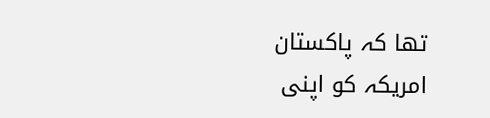تھا کہ پاکستان امریکہ کو اپنی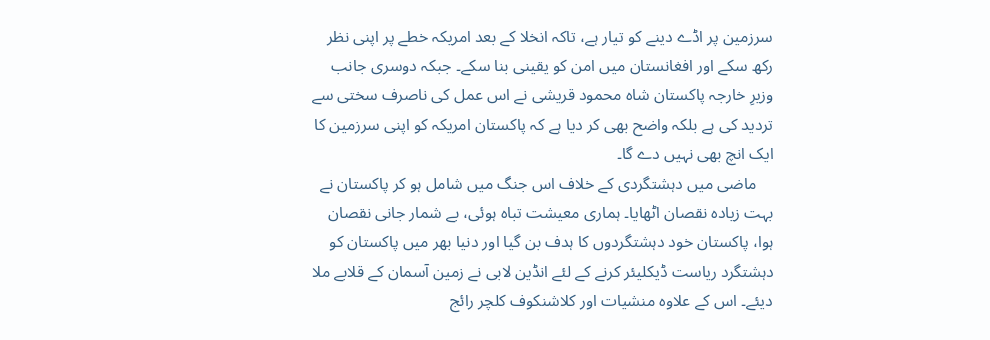سرزمین پر اڈے دینے کو تیار ہے، تاکہ انخلا کے بعد امریکہ خطے پر اپنی نظر رکھ سکے اور افغانستان میں امن کو یقینی بنا سکے۔ جبکہ دوسری جانب وزیرِ خارجہ پاکستان شاہ محمود قریشی نے اس عمل کی ناصرف سختی سے تردید کی ہے بلکہ واضح بھی کر دیا ہے کہ پاکستان امریکہ کو اپنی سرزمین کا ایک انچ بھی نہیں دے گا۔
    ماضی میں دہشتگردی کے خلاف اس جنگ میں شامل ہو کر پاکستان نے بہت زیادہ نقصان اٹھایا۔ ہماری معیشت تباہ ہوئی، بے شمار جانی نقصان ہوا، پاکستان خود دہشتگردوں کا ہدف بن گیا اور دنیا بھر میں پاکستان کو دہشتگرد ریاست ڈیکلیئر کرنے کے لئے انڈین لابی نے زمین آسمان کے قلابے ملا دیئے۔ اس کے علاوہ منشیات اور کلاشنکوف کلچر رائج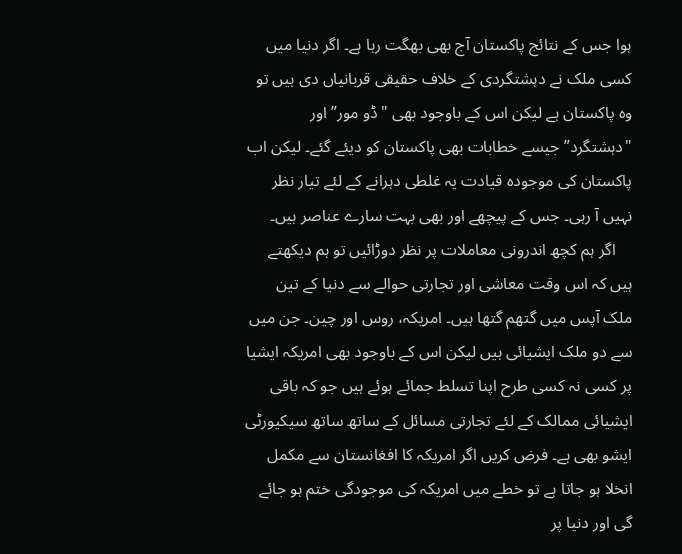ہوا جس کے نتائج پاکستان آج بھی بھگت رہا ہے۔ اگر دنیا میں کسی ملک نے دہشتگردی کے خلاف حقیقی قربانیاں دی ہیں تو وہ پاکستان ہے لیکن اس کے باوجود بھی "ڈو مور” اور "دہشتگرد” جیسے خطابات بھی پاکستان کو دیئے گئے۔ لیکن اب پاکستان کی موجودہ قیادت یہ غلطی دہرانے کے لئے تیار نظر نہیں آ رہی۔ جس کے پیچھے اور بھی بہت سارے عناصر ہیں۔
    اگر ہم کچھ اندرونی معاملات پر نظر دوڑائیں تو ہم دیکھتے ہیں کہ اس وقت معاشی اور تجارتی حوالے سے دنیا کے تین ملک آپس میں گتھم گتھا ہیں۔ امریکہ، روس اور چین۔ جن میں سے دو ملک ایشیائی ہیں لیکن اس کے باوجود بھی امریکہ ایشیا پر کسی نہ کسی طرح اپنا تسلط جمائے ہوئے ہیں جو کہ باقی ایشیائی ممالک کے لئے تجارتی مسائل کے ساتھ ساتھ سیکیورٹی ایشو بھی ہے۔ فرض کریں اگر امریکہ کا افغانستان سے مکمل انخلا ہو جاتا ہے تو خطے میں امریکہ کی موجودگی ختم ہو جائے گی اور دنیا پر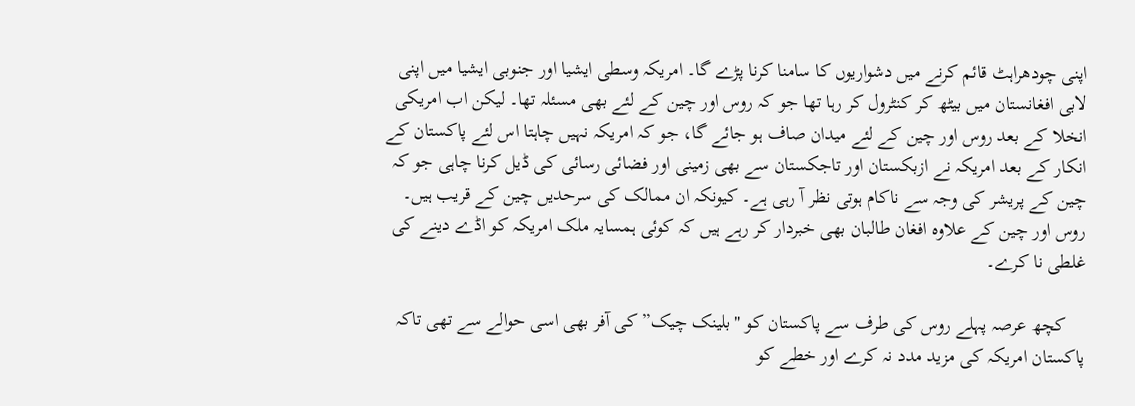اپنی چودھراہٹ قائم کرنے میں دشواریوں کا سامنا کرنا پڑے گا۔ امریکہ وسطی ایشیا اور جنوبی ایشیا میں اپنی لابی افغانستان میں بیٹھ کر کنٹرول کر رہا تھا جو کہ روس اور چین کے لئے بھی مسئلہ تھا۔ لیکن اب امریکی انخلا کے بعد روس اور چین کے لئے میدان صاف ہو جائے گا، جو کہ امریکہ نہیں چاہتا اس لئے پاکستان کے انکار کے بعد امریکہ نے ازبکستان اور تاجکستان سے بھی زمینی اور فضائی رسائی کی ڈیل کرنا چاہی جو کہ چین کے پریشر کی وجہ سے ناکام ہوتی نظر آ رہی ہے۔ کیونکہ ان ممالک کی سرحدیں چین کے قریب ہیں۔ روس اور چین کے علاوہ افغان طالبان بھی خبردار کر رہے ہیں کہ کوئی ہمسایہ ملک امریکہ کو اڈے دینے کی غلطی نا کرے۔

    کچھ عرصہ پہلے روس کی طرف سے پاکستان کو "بلینک چیک” کی آفر بھی اسی حوالے سے تھی تاکہ پاکستان امریکہ کی مزید مدد نہ کرے اور خطے کو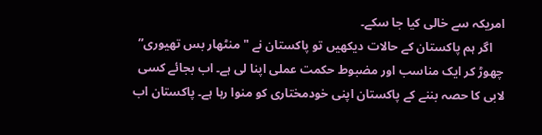امریکہ سے خالی کیا جا سکے۔
    اگر ہم پاکستان کے حالات دیکھیں تو پاکستان نے "منٹھار بس تھیوری” چھوڑ کر ایک مناسب اور مضبوط حکمت عملی اپنا لی ہے۔ اب بجائے کسی لابی کا حصہ بننے کے پاکستان اپنی خودمختاری کو منوا رہا ہے۔ پاکستان اب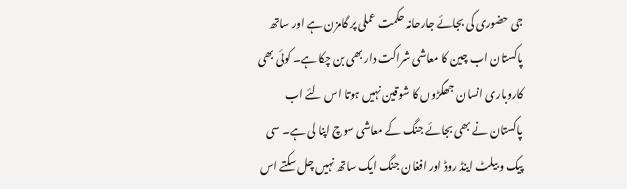جی حضوری کی بجائے جارحانہ حکمت عملی پر گامزن ہے اور ساتھ پاکستان اب چین کا معاشی شراکت دار بھی بن چکا ہے۔ کوئی بھی کاروباری انسان جھگڑوں کا شوقین نہیں ہوتا اس لئے اب پاکستان نے بھی بجائے جنگ کے معاشی سوچ اپنا لی ہے۔ سی پیک و بیلٹ اینڈ روڈ اور افغان جنگ ایک ساتھ نہیں چل سکتے اس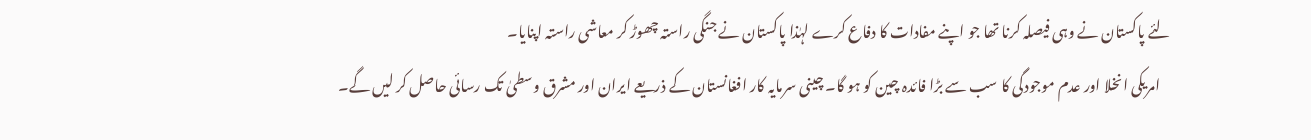لئے پاکستان نے وہی فیصلہ کرنا تھا جو اپنے مفادات کا دفاع کرے لہٰذا پاکستان نے جنگی راستہ چھوڑ کر معاشی راستہ اپنایا۔
    امریکی انخلا اور عدم موجودگی کا سب سے بڑا فائدہ چین کو ہو گا۔ چینی سرمایہ کار افغانستان کے ذریعے ایران اور مشرق وسطیٰ تک رسائی حاصل کر لیں گے۔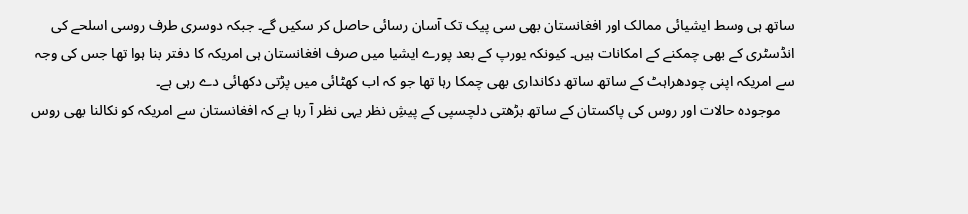ساتھ ہی وسط ایشیائی ممالک اور افغانستان بھی سی پیک تک آسان رسائی حاصل کر سکیں گے۔ جبکہ دوسری طرف روسی اسلحے کی انڈسٹری کے بھی چمکنے کے امکانات ہیں۔ کیونکہ یورپ کے بعد پورے ایشیا میں صرف افغانستان ہی امریکہ کا دفتر بنا ہوا تھا جس کی وجہ سے امریکہ اپنی چودھراہٹ کے ساتھ ساتھ دکانداری بھی چمکا رہا تھا جو کہ اب کھٹائی میں پڑتی دکھائی دے رہی ہے۔
    موجودہ حالات اور روس کی پاکستان کے ساتھ بڑھتی دلچسپی کے پیشِ نظر یہی نظر آ رہا ہے کہ افغانستان سے امریکہ کو نکالنا بھی روس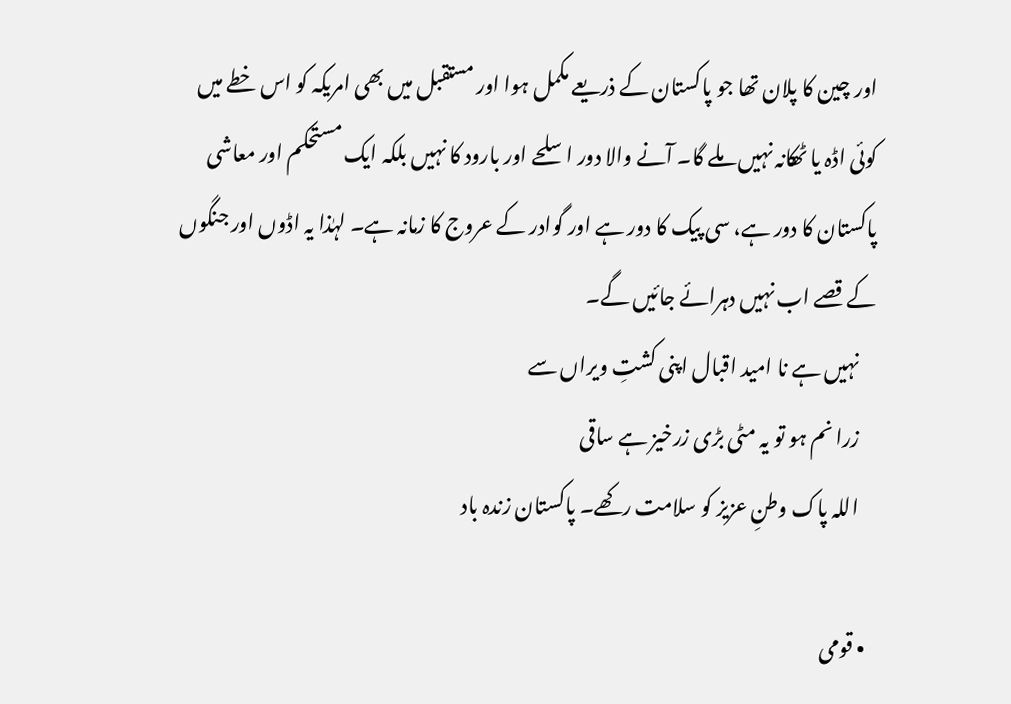اور چین کا پلان تھا جو پاکستان کے ذریعے مکمل ہوا اور مستقبل میں بھی امریکہ کو اس خطے میں کوئی اڈہ یا ٹھکانہ نہیں ملے گا۔ آنے والا دور اسلحے اور بارود کا نہیں بلکہ ایک مستحکم اور معاشی پاکستان کا دور ہے، سی پیک کا دور ہے اور گوادر کے عروج کا زمانہ ہے۔ لہٰذا یہ اڈوں اور جنگوں کے قصے اب نہیں دہرائے جائیں گے۔
    نہیں ہے نا امید اقبال اپنی کشتِ ویراں سے
    زرا نم ہو تو یہ مٹی بڑی زرخیز ہے ساقی
    اللہ پاک وطنِ عزیز کو سلامت رکھے۔ پاکستان زندہ باد

  • قومی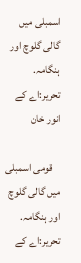اسمبلی میں گالی گلوچ اور ہنگامہ. تحریر:اے کے انور خان

    قومی اسمبلی میں گالی گلوچ اور ہنگامہ. تحریر:اے کے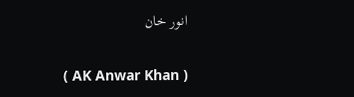انور خان

    ( AK Anwar Khan )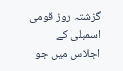گزشتہ روز قومی اسمبلی کے اجلاس میں جو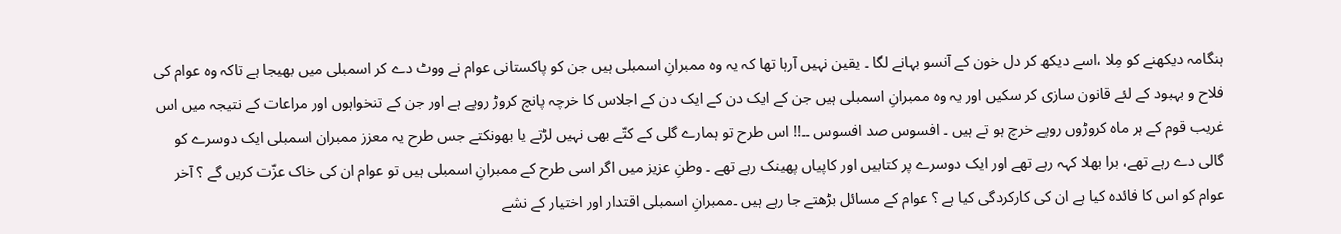ہنگامہ دیکھنے کو مِلا ،اسے دیکھ کر دل خون کے آنسو بہانے لگا ۔ یقین نہیں آرہا تھا کہ یہ وہ ممبرانِ اسمبلی ہیں جن کو پاکستانی عوام نے ووٹ دے کر اسمبلی میں بھیجا ہے تاکہ وہ عوام کی فلاح و بہبود کے لئے قانون سازی کر سکیں اور یہ وہ ممبرانِ اسمبلی ہیں جن کے ایک دن کے ایک دن کے اجلاس کا خرچہ پانچ کروڑ روپے ہے اور جن کے تنخواہوں اور مراعات کے نتیجہ میں اس غریب قوم کے ہر ماہ کروڑوں روپے خرچ ہو تے ہیں ۔ افسوس صد افسوس ۔۔!! اس طرح تو ہمارے گلی کے کتّے بھی نہیں لڑتے یا بھونکتے جس طرح یہ معزز ممبران اسمبلی ایک دوسرے کو گالی دے رہے تھے، برا بھلا کہہ رہے تھے اور ایک دوسرے پر کتابیں اور کاپیاں پھینک رہے تھے ۔ وطنِ عزیز میں اگر اسی طرح کے ممبرانِ اسمبلی ہیں تو عوام ان کی خاک عزّت کریں گے ؟ آخر عوام کو اس کا فائدہ کیا ہے ان کی کارکردگی کیا ہے ؟ عوام کے مسائل بڑھتے جا رہے ہیں ۔ممبرانِ اسمبلی اقتدار اور اختیار کے نشے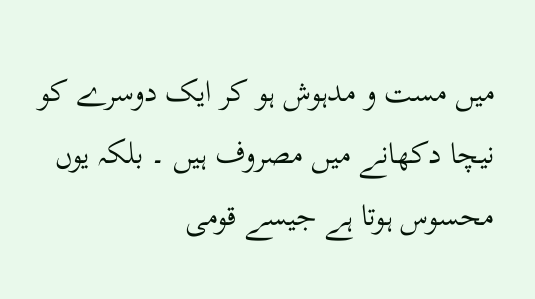میں مست و مدہوش ہو کر ایک دوسرے کو نیچا دکھانے میں مصروف ہیں ۔ بلکہ یوں محسوس ہوتا ہے جیسے قومی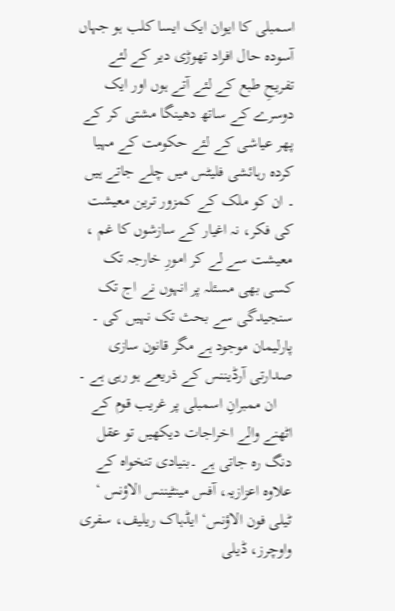اسمبلی کا ایوان ایک ایسا کلب ہو جہاں آسودہ حال افراد تھوڑی دیر کے لئے تفریحِ طبع کے لئے آتے ہوں اور ایک دوسرے کے ساتھ دھینگا مشتی کر کے پھر عیاشی کے لئے حکومت کے مہیا کردہ رہائشی فلیٹس میں چلے جاتے ہیں ۔ ان کو ملک کے کمزور ترین معیشت کی فکر، نہ اغیار کے سازشوں کا غم ، معیشت سے لے کر امورِ خارجہ تک کسی بھی مسئلہ پر انہوں نے اج تک سنجیدگی سے بحث تک نہیں کی ۔ پارلیمان موجود ہے مگر قانون سازی صدارتی آرڈیننس کے ذریعے ہو رہی ہے ۔
    ان ممبرانِ اسمبلی پر غریب قوم کے اٹھنے والے اخراجات دیکھیں تو عقل دنگ رہ جاتی ہے ۔بنیادی تنخواہ کے علاوہ اعزازیہ، آفس مینٹیننس الاؤنس ‘ ٹیلی فون الاؤنس‘ ایڈہاک ریلیف، سفری واوچرز، ڈیلی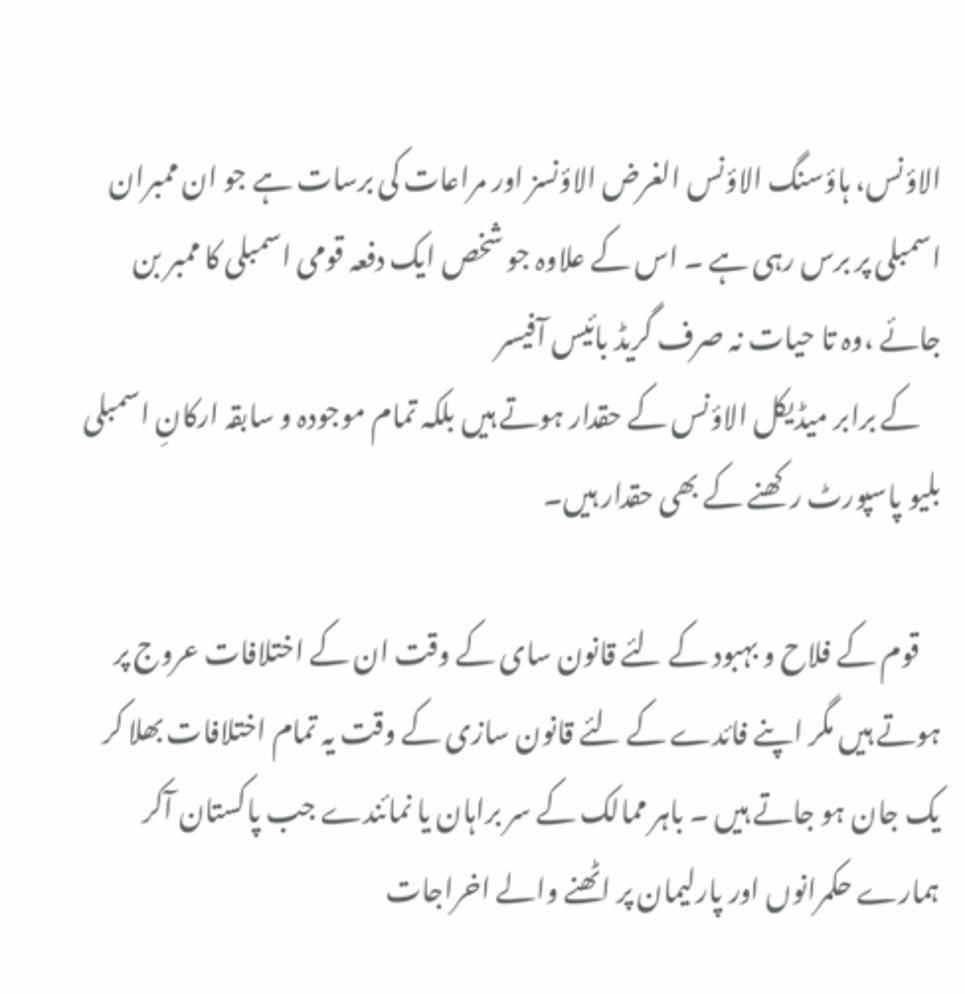الاؤنس، ہاؤسنگ الاؤنس الغرض الاؤنسز اور مراعات کی برسات ہے جو ان ممبران اسمبلی پر برس رہی ہے ۔ اس کے علاوہ جو شخص ایک دفعہ قومی اسمبلی کا ممبر بن جائے ،وہ تا حیات نہ صرف گریڈ بائیس آفیسر
    کے برابر میڈیکل الاؤنس کے حقدار ہوتے ہیں بلکہ تمام موجودہ و سابقہ ارکانِ اسمبلی بلیو پاسپورٹ رکھنے کے بھی حقدار ہیں۔

    قوم کے فلاح و بہبود کے لئے قانون سای کے وقت ان کے اختلافات عروج پر ہوتے ہیں مگر اپنے فائدے کے لئے قانون سازی کے وقت یہ تمام اختلافات بھلا کر یک جان ہو جاتے ہیں ۔ باہر ممالک کے سر براہان یا نمائندے جب پاکستان آکر ہمارے حکمرانوں اور پارلیمان پر اٹھنے والے اخراجات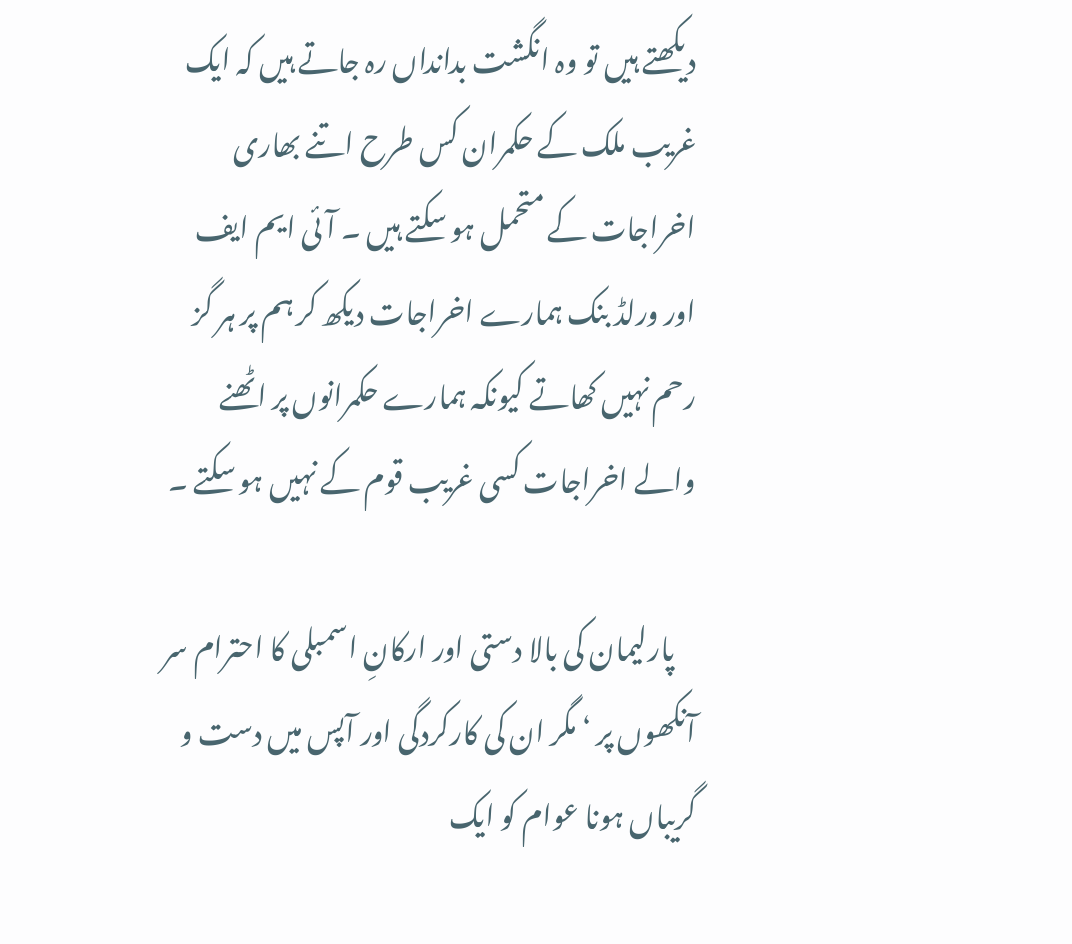دیکھتے ہیں تو وہ انگشت بدانداں رہ جاتے ہیں کہ ایک غریب ملک کے حکمران کس طرح اتنے بھاری اخراجات کے متحمل ہو سکتے ہیں ۔ آئی ایم ایف اور ورلڈ بنک ہمارے اخراجات دیکھ کر ہم پر ہر گز رحم نہیں کھاتے کیونکہ ہمارے حکمرانوں پر اٹھنے والے اخراجات کسی غریب قوم کے نہیں ہو سکتے ۔

    پارلیمان کی بالا دستی اور ارکانِ اسمبلی کا احترام سر آنکھوں پر ‘ مگر ان کی کارکردگی اور آپس میں دست و گریباں ہونا عوام کو ایک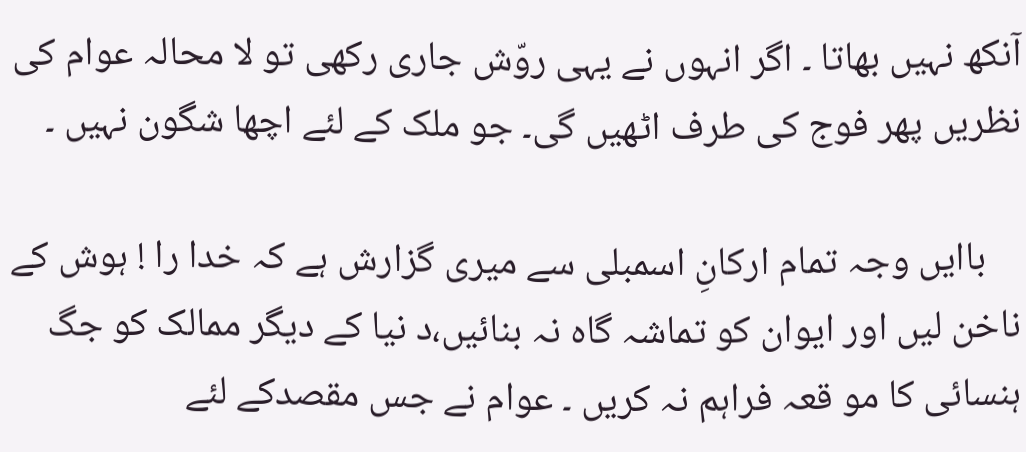آنکھ نہیں بھاتا ۔ اگر انہوں نے یہی روّش جاری رکھی تو لا محالہ عوام کی نظریں پھر فوج کی طرف اٹھیں گی۔ جو ملک کے لئے اچھا شگون نہیں ۔

    باایں وجہ تمام ارکانِ اسمبلی سے میری گزارش ہے کہ خدا را ! ہوش کے ناخن لیں اور ایوان کو تماشہ گاہ نہ بنائیں،د نیا کے دیگر ممالک کو جگ ہنسائی کا مو قعہ فراہم نہ کریں ۔ عوام نے جس مقصدکے لئے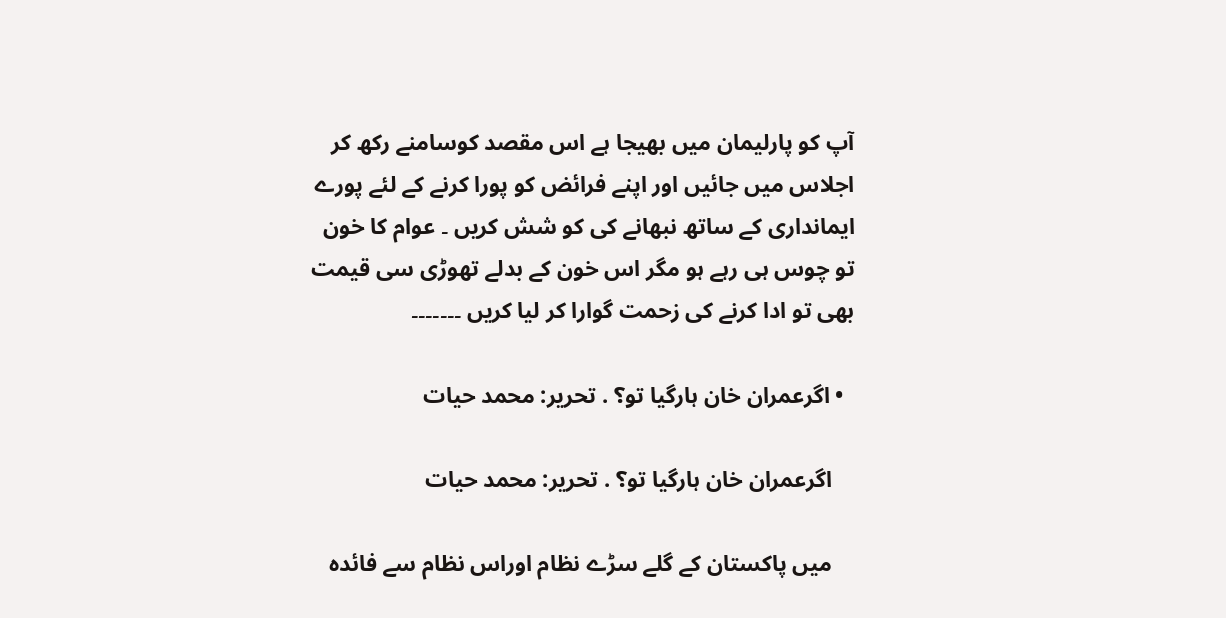آپ کو پارلیمان میں بھیجا ہے اس مقصد کوسامنے رکھ کر اجلاس میں جائیں اور اپنے فرائض کو پورا کرنے کے لئے پورے ایمانداری کے ساتھ نبھانے کی کو شش کریں ۔ عوام کا خون تو چوس ہی رہے ہو مگر اس خون کے بدلے تھوڑی سی قیمت بھی تو ادا کرنے کی زحمت گوارا کر لیا کریں ۔۔۔۔۔۔۔

  • اگرعمران خان ہارگیا تو؟ . تحریر: محمد حیات

    اگرعمران خان ہارگیا تو؟ . تحریر: محمد حیات

    میں پاکستان کے گلے سڑے نظام اوراس نظام سے فائدہ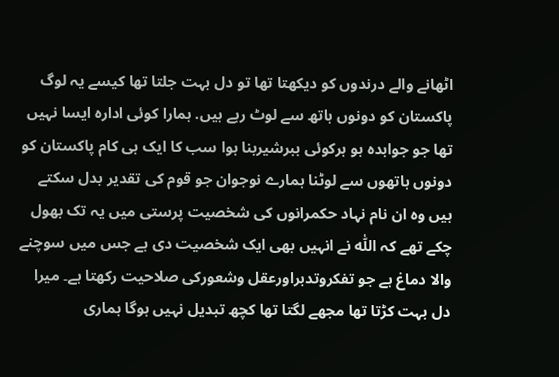اٹھانے والے درندوں کو دیکھتا تھا تو دل بہت جلتا تھا کیسے یہ لوگ پاکستان کو دونوں ہاتھ سے لوٹ رہے ہیں. ہمارا کوئی ادارہ ایسا نہیں تھا جو جوابدہ ہو ہرکوئی ببرشیربنا ہوا سب کا ایک ہی کام پاکستان کو دونوں ہاتھوں سے لوٹنا ہمارے نوجوان جو قوم کی تقدیر بدل سکتے ہیں وہ ان نام نہاد حکمرانوں کی شخصیت پرستی میں یہ تک بھول چکے تھے کہ اللّٰہ نے انہیں بھی ایک شخصیت دی ہے جس میں سوچنے والا دماغ ہے جو تفکروتدبراورعقل وشعورکی صلاحیت رکھتا ہے۔ میرا دل بہت کڑتا تھا مجھے لگتا تھا کچھ تبدیل نہیں ہوگا ہماری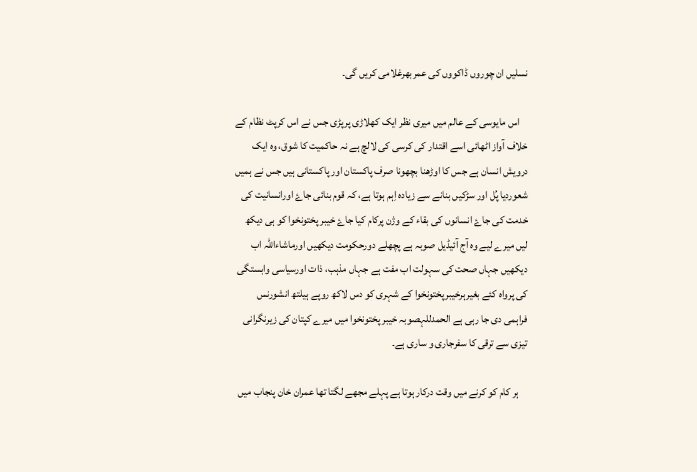نسلیں ان چوروں ڈاکووں کی عمربھرغلامی کریں گی۔

    اس مایوسی کے عالم میں میری نظر ایک کھلاڑی پرپڑی جس نے اس کرپٹ نظام کے خلاف آواز اٹھائی اسے اقتدار کی کرسی کی لالچ ہے نہ حاکمیت کا شوق، وہ ایک درویش انسان ہے جس کا اوڑھنا بچھونا صرف پاکستان اور پاکستانی ہیں جس نے ہمیں شعوردیا پُل اور سڑکیں بنانے سے زیادہ اِہم ہوتا ہے، کہ قوم بنائی جاۓ اورانسانیت کی خدمت کی جاۓ انسانوں کی بقاء کے وژن پرکام کیا جاۓ خیبر پختونخوا کو ہی دیکھ لیں میرے لیے وہ آج آئیڈیل صوبہ ہے پچھلے دورحکومت دیکھیں اورماشاءاللہ اب دیکھیں جہاں صحت کی سہولت اب مفت ہے جہاں مذہب، ذات اورسیاسی وابستگی کی پرواہ کئے بغیرہرخیبرپختونخوا کے شہری کو دس لاکھ روپے ہیلتھ انشورنس فراہمی دی جا رہی ہے الحمدللہصوبہ خیبر پختونخوا میں میرے کپتان کی زیرنگرانی تیزی سے ترقی کا سفرجاری و ساری ہے۔

    ہر کام کو کرنے میں وقت درکار ہوتا ہے پہلے مجھے لگتا تھا عمران خان پنجاب میں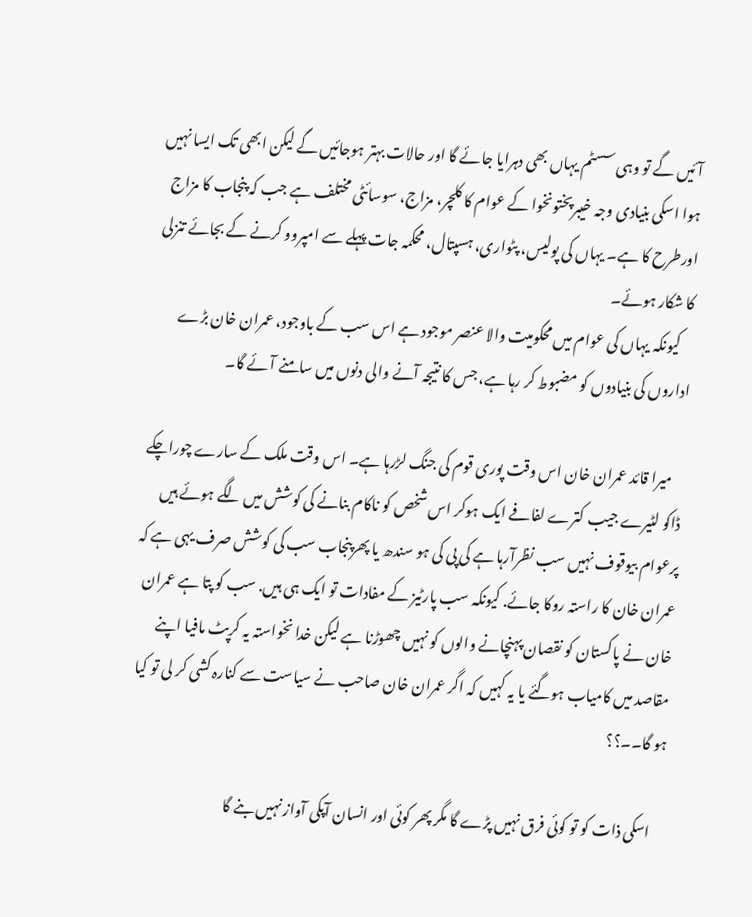آئیں گے تو وہی سسٹم یہاں بھی دہرایا جائے گا اور حالات بہتر ہوجائیں گے لیکن ابھی تک ایسا نہیں ہوا اسکی بنیادی وجہ خیبرپختونخوا کے عوام کا کلچر، مزاج، سوسائٹی مختلف ہے جب کہ پنجاب کا مزاج اورطرح کا ہے۔ یہاں کی پولیس، پٹواری، ہسپتال، محکمہ جات پہلے سے امپروو کرنے کے بجائے تنزلی کا شکار ہوئے۔
    کیونکہ یہاں کی عوام میں محکومیت والا عنصر موجود ہے اس سب کے باوجود، عمران خان بڑے اداروں کی بنیادوں کو مضبوط کر رہا ہے، جس کا نتیجہ آنے والی دنوں میں سامنے آئے گا۔

    میرا قائد عمران خان اس وقت پوری قوم کی جنگ لڑرہا ہے۔ اس وقت ملک کے سارے چوراچکے ڈاکو لٹیرے جیب کترے لفافے ایک ہوکر اس شخص کو ناکام بنانے کی کوشش میں لگے ہوئے ہیں پرعوام بیوقوف نہیں سب نظرآرہا ہے کی پی کی ہو سندھ یا پھرپنجاب سب کی کوشش صرف یہی ہے کہ عمران خان کا راستہ روکا جائے. کیونکہ سب پارٹیز کے مفادات تو ایک ہی ہیں. سب کو پتا ہے عمران خان نے پاکستان کو نقصان پہنچانے والوں کو نہیں چھوڑنا ہے لیکن خدا نخواستہ یہ کرپٹ مافیا اپنے مقاصد میں کامیاب ہوگئے یا یہ کہیں کہ اگر عمران خان صاحب نے سیاست سے کنارہ کشی کر لی تو کیا ہو گا۔۔؟؟

    اسکی ذات کو تو کوئی فرق نہیں پڑے گا مگر پھر کوئی اور انسان آپکی آواز نہیں بنے گا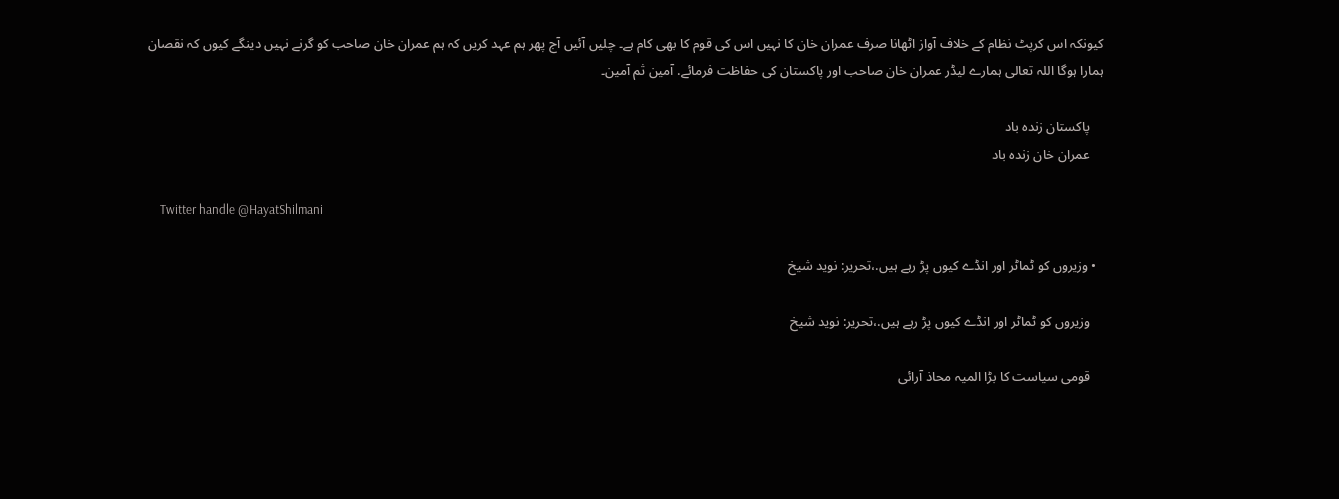کیونکہ اس کرپٹ نظام کے خلاف آواز اٹھانا صرف عمران خان کا نہیں اس کی قوم کا بھی کام ہے۔ چلیں آئیں آج پھر ہم عہد کریں کہ ہم عمران خان صاحب کو گرنے نہیں دینگے کیوں کہ نقصان ہمارا ہوگا اللہ تعالی ہمارے لیڈر عمران خان صاحب اور پاکستان کی حفاظت فرمائے. آمین ثم آمین۔

    پاکستان زندہ باد
    عمران خان زندہ باد

    Twitter handle @HayatShilmani

  • وزیروں کو ٹماٹر اور انڈے کیوں پڑ رہے ہیں.،تحریر: نوید شیخ

    وزیروں کو ٹماٹر اور انڈے کیوں پڑ رہے ہیں.،تحریر: نوید شیخ

    قومی سیاست کا بڑا المیہ محاذ آرائی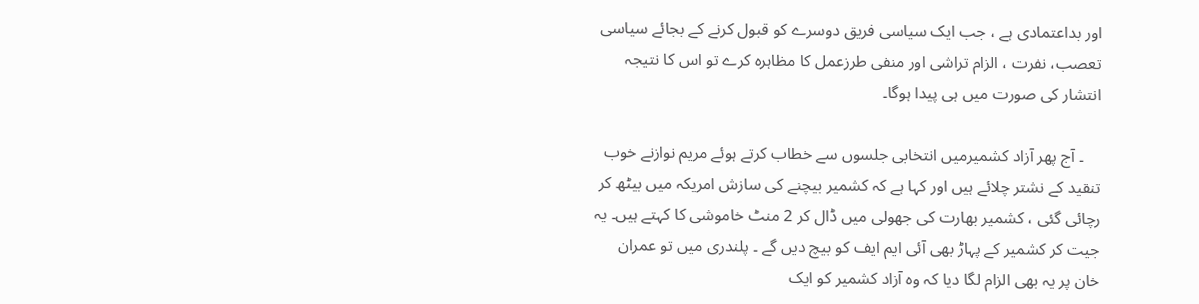اور بداعتمادی ہے ، جب ایک سیاسی فریق دوسرے کو قبول کرنے کے بجائے سیاسی تعصب، نفرت ، الزام تراشی اور منفی طرزعمل کا مظاہرہ کرے تو اس کا نتیجہ انتشار کی صورت میں ہی پیدا ہوگا۔

    ۔ آج پھر آزاد کشمیرمیں انتخابی جلسوں سے خطاب کرتے ہوئے مریم نوازنے خوب تنقید کے نشتر چلائے ہیں اور کہا ہے کہ کشمیر بیچنے کی سازش امریکہ میں بیٹھ کر رچائی گئی ، کشمیر بھارت کی جھولی میں ڈال کر 2 منٹ خاموشی کا کہتے ہیں۔ یہ جیت کر کشمیر کے پہاڑ بھی آئی ایم ایف کو بیچ دیں گے ۔ پلندری میں تو عمران خان پر یہ بھی الزام لگا دیا کہ وہ آزاد کشمیر کو ایک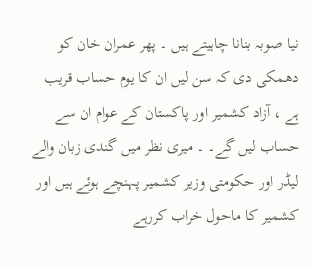نیا صوبہ بنانا چاہیتے ہیں ۔ پھر عمران خان کو دھمکی دی کہ سن لیں ان کا یوم حساب قریب ہے ، آزاد کشمیر اور پاکستان کے عوام ان سے حساب لیں گے۔ ۔ میری نظر میں گندی زبان والے لیڈر اور حکومتی وزیر کشمیر پہنچے ہوئے ہیں اور کشمیر کا ماحول خراب کررہے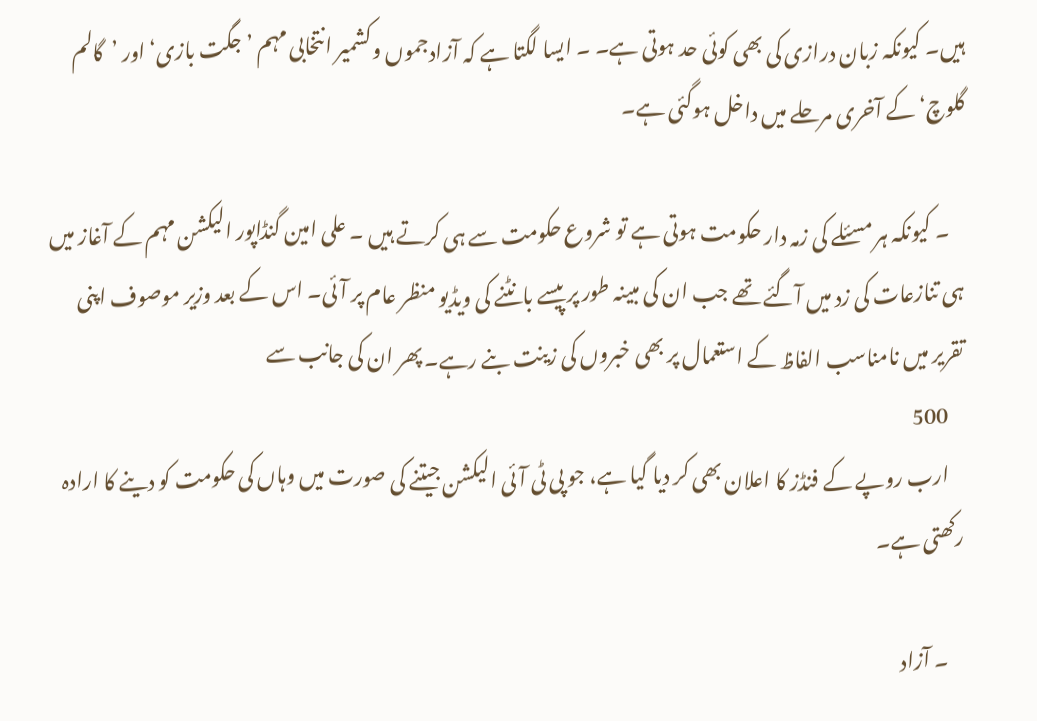ہیں۔ کیونکہ زبان درازی کی بھی کوئی حد ہوتی ہے۔ ۔ ایسا لگتا ہے کہ آزادجموں وکشمیر انتخابی مہم ’جگت بازی‘ اور ’گالم گلوچ‘ کے آخری مرحلے میں داخل ہوگئی ہے۔

    ۔ کیونکہ ہر مسئلے کی زمہ دار حکومت ہوتی ہے تو شروع حکومت سے ہی کرتے ہیں ۔ علی امین گنڈاپور الیکشن مہم کے آغاز میں ہی تنازعات کی زد میں آگئے تھے جب ان کی مبینہ طور پر پیسے بانٹنے کی ویڈیو منظر عام پر آئی۔ اس کے بعد وزیر موصوف اپنی تقریر میں نامناسب الفاظ کے استعمال پر بھی خبروں کی زینت بنے رہے۔ پھر ان کی جانب سے
    500
    ارب روپے کے فنڈز کا اعلان بھی کر دیا گیا ہے، جو پی ٹی آئی الیکشن جیتنے کی صورت میں وہاں کی حکومت کو دینے کا ارادہ رکھتی ہے۔

    ۔ آزاد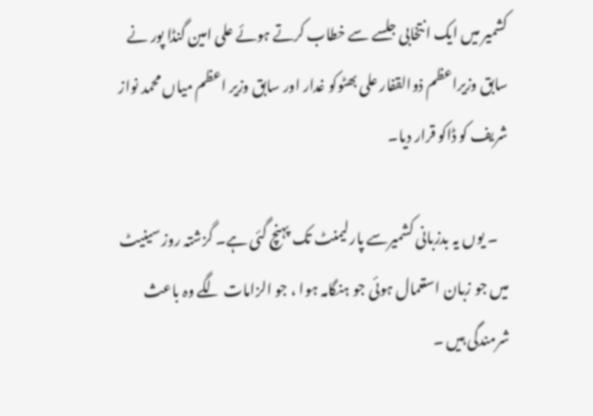کشمیر میں ایک انتخابی جلسے سے خطاب کرتے ہوئے علی امین گنڈا پور نے سابق وزیراعظم ذوالقفار علی بھٹوکو غدار اور سابق وزیر اعظم میاں محمد نواز شریف کو ڈاکو قرار دیا۔

    ۔ یوں یہ بدزبانی کشمیرسے پارلیمنٹ تک پہنچ گئی ہے۔ گزشتہ روز سینیٹ میں جو زبان استعمال ہوئی جو ہنگامہ ہوا ، جو الزامات لگے وہ باعث شرمندگی ہیں ۔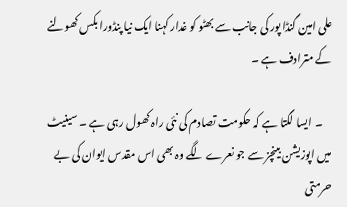علی امین گنڈا پور کی جانب سے بھٹو کو غدار کہنا ایک نیا پنڈورا بکس کھولنے کے مترادف ہے ۔

    ۔ ایسا لگتا ہے کہ حکومت تصادم کی نئی راہ کھول رہی ہے ۔ سینیٹ میں اپوزیشن بینچز سے جو نعرے لگے وہ بھی اس مقدس ایوان کی بے حرمتی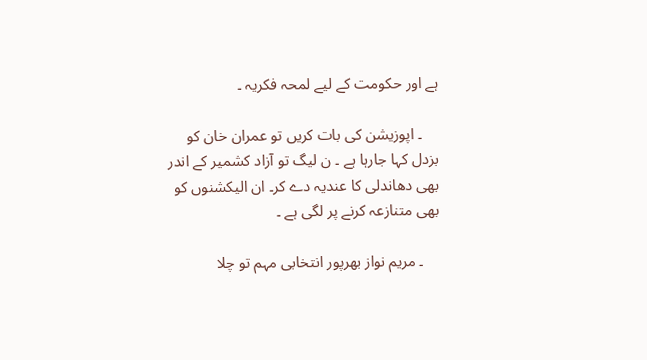ہے اور حکومت کے لیے لمحہ فکریہ ۔

    ۔ اپوزیشن کی بات کریں تو عمران خان کو بزدل کہا جارہا ہے ۔ ن لیگ تو آزاد کشمیر کے اندر بھی دھاندلی کا عندیہ دے کر۔ ان الیکشنوں کو بھی متنازعہ کرنے پر لگی ہے ۔

    ۔ مریم نواز بھرپور انتخابی مہم تو چلا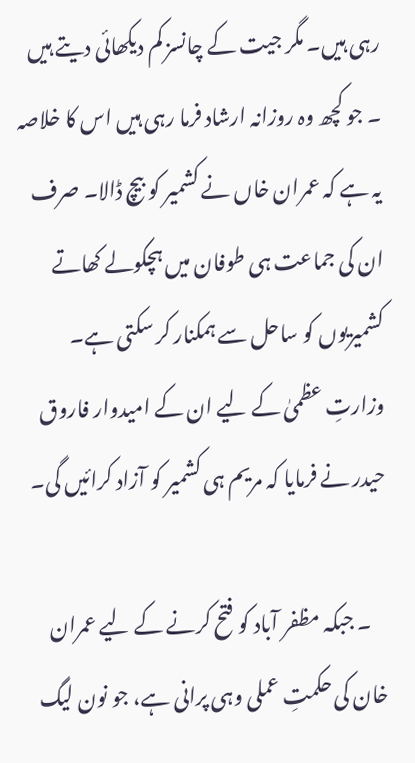رہی ہیں۔ مگر جیت کے چانسز کم دیکھائی دیتے ہیں ۔ جو کچھ وہ روزانہ ارشاد فرما رہی ہیں اس کا خلاصہ یہ ہے کہ عمران خاں نے کشمیر کو بیچ ڈالا۔ صرف ان کی جماعت ہی طوفان میں ہچکولے کھاتے کشمیریوں کو ساحل سے ہمکنار کر سکتی ہے۔ وزارتِ عظمیٰ کے لیے ان کے امیدوار فاروق حیدر نے فرمایا کہ مریم ہی کشمیر کو آزاد کرائیں گی۔

    ۔ جبکہ مظفر آباد کو فتح کرنے کے لیے عمران خان کی حکمتِ عملی وہی پرانی ہے، جو نون لیگ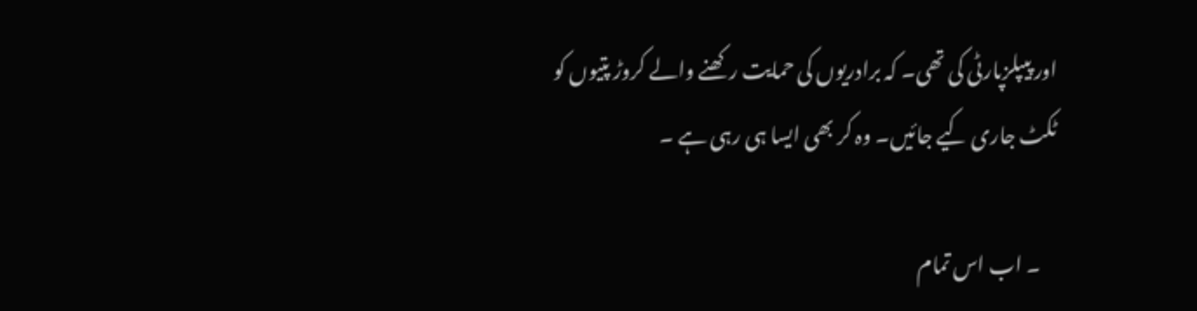اور پیپلزپارٹی کی تھی۔ کہ برادریوں کی حمایت رکھنے والے کروڑ پتیوں کو ٹکٹ جاری کیے جائیں۔ وہ کر بھی ایسا ہی رہی ہے ۔

    ۔ اب اس تمام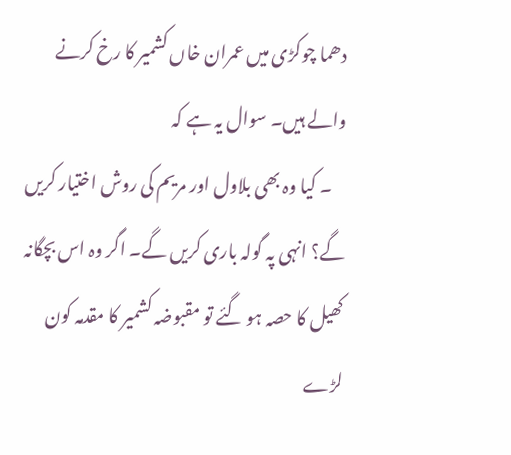دھما چوکڑی میں عمران خاں کشمیر کا رخ کرنے والے ہیں۔ سوال یہ ہے کہ
    ۔ کیا وہ بھی بلاول اور مریم کی روش اختیار کریں گے؟ انہی پہ گولہ باری کریں گے۔ اگر وہ اس بچگانہ کھیل کا حصہ ہو گئے تو مقبوضہ کشمیر کا مقدمہ کون لڑے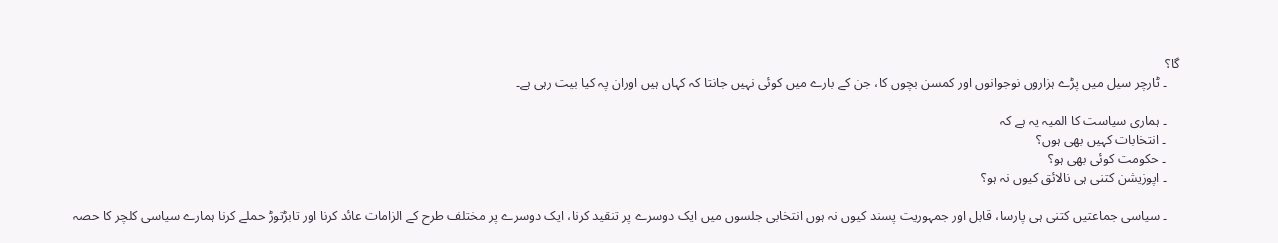گا؟
    ۔ ٹارچر سیل میں پڑے ہزاروں نوجوانوں اور کمسن بچوں کا، جن کے بارے میں کوئی نہیں جانتا کہ کہاں ہیں اوران پہ کیا بیت رہی ہے۔

    ۔ ہماری سیاست کا المیہ یہ ہے کہ
    ۔ انتخابات کہیں بھی ہوں؟
    ۔ حکومت کوئی بھی ہو؟
    ۔ اپوزیشن کتنی ہی نالائق کیوں نہ ہو؟

    ۔ سیاسی جماعتیں کتنی ہی پارسا، قابل اور جمہوریت پسند کیوں نہ ہوں انتخابی جلسوں میں ایک دوسرے پر تنقید کرنا، ایک دوسرے پر مختلف طرح کے الزامات عائد کرنا اور تابڑتوڑ حملے کرنا ہمارے سیاسی کلچر کا حصہ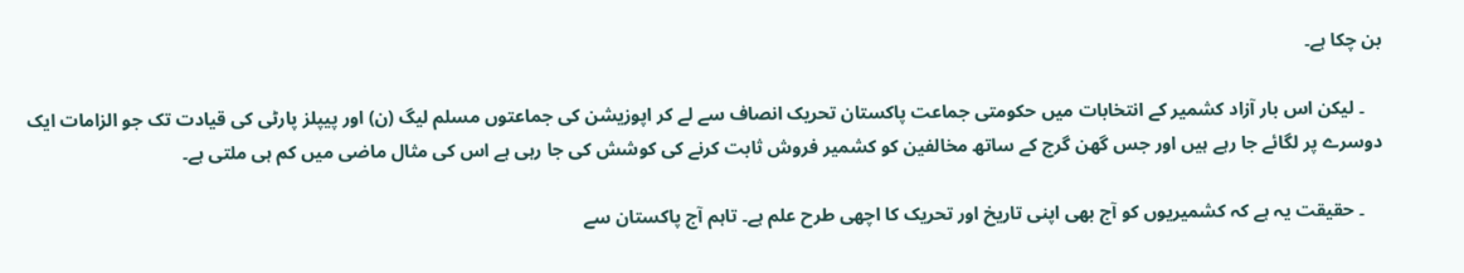بن چکا ہے۔

    ۔ لیکن اس بار آزاد کشمیر کے انتخابات میں حکومتی جماعت پاکستان تحریک انصاف سے لے کر اپوزیشن کی جماعتوں مسلم لیگ (ن) اور پیپلز پارٹی کی قیادت تک جو الزامات ایک دوسرے پر لگائے جا رہے ہیں اور جس گھن گرج کے ساتھ مخالفین کو کشمیر فروش ثابت کرنے کی کوشش کی جا رہی ہے اس کی مثال ماضی میں کم ہی ملتی ہے۔

    ۔ حقیقت یہ ہے کہ کشمیریوں کو آج بھی اپنی تاریخ اور تحریک کا اچھی طرح علم ہے۔ تاہم آج پاکستان سے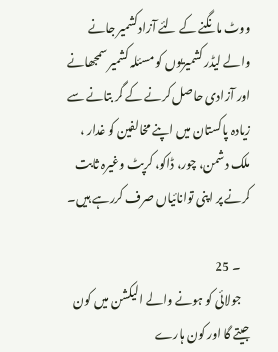ووٹ مانگنے کے لئے آزادکشمیر جانے والے لیڈر کشمیریوں کو مسئلہ کشمیر سمجھانے اور آزادی حاصل کرنے کے گر بتانے سے زیادہ پاکستان میں اپنے مخالفین کو غدار ، ملک دشمن، چور، ڈاکو، کرپٹ وغیرہ ثابت کرنے پر اپنی توانائیاں صرف کررہے ہیں۔

    ۔ 25
    جولائی کو ہونے والے الیکشن میں کون جیتے گا اور کون ہارے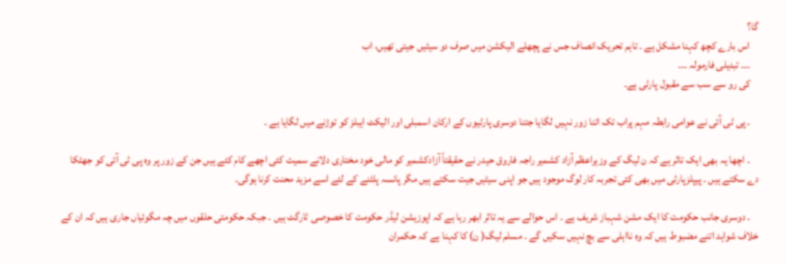گا؟
    اس بارے کچھ کہنا مشکل ہے ۔ تاہم تحریک انصاف جس نے پچھلے الیکشن میں صرف دو سیٹیں جیتی تھیں، اب
    ۔۔۔ تبدیلی فارمولہ ۔۔۔
    کی رو سے سب سے مقبول پارٹی ہے۔

    ۔ پی ٹی آئی نے عوامی رابطہ مہم پراب تک اتنا زور نہیں لگایا جتنا دوسری پارٹیوں کے ارکان اسمبلی اور الیکٹ ایبلز کو توڑنے میں لگایا ہے ۔

    ۔ اچھا یہ بھی ایک تاثر ہے کہ ن لیگ کے وزیراعظم آزاد کشمیر راجہ فاروق حیدر نے حقیقتاً آزادکشمیر کو مالی خود مختاری دلانے سمیت کئی اچھے کام کئے ہیں جن کے زور پر وہ پی ٹی آئی کو جھٹکا دے سکتے ہیں ۔ پیپلزپارٹی میں بھی کئی تجربہ کار لوگ موجود ہیں جو اپنی سیٹیں جیت سکتے ہیں مگر پانسہ پلٹنے کے لئے اسے مزید محنت کرنا ہوگی۔

    ۔ دوسری جانب حکومت کا ایک مشن شہباز شریف ہے ۔ اس حوالے سے یہ تاثر ابھر رہا ہے کہ اپوزیشن لیڈر حکومت کا خصوصی ٹارگٹ ہیں ۔ جبکہ حکومتی حلقوں میں چہ مگوئیاں جاری ہیں کہ ان کے خلاف شواہد اتنے مضبوط ہیں کہ وہ نااہلی سے بچ نہیں سکیں گے ۔ مسلم لیگ( ن) کا کہنا ہے کہ حکمران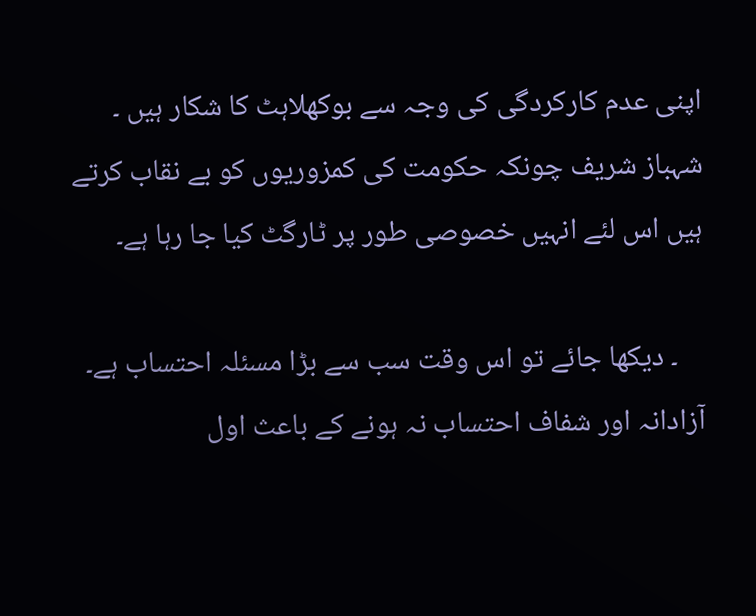اپنی عدم کارکردگی کی وجہ سے بوکھلاہٹ کا شکار ہیں ۔ شہباز شریف چونکہ حکومت کی کمزوریوں کو بے نقاب کرتے ہیں اس لئے انہیں خصوصی طور پر ٹارگٹ کیا جا رہا ہے۔

    ۔ دیکھا جائے تو اس وقت سب سے بڑا مسئلہ احتساب ہے۔ آزادانہ اور شفاف احتساب نہ ہونے کے باعث اول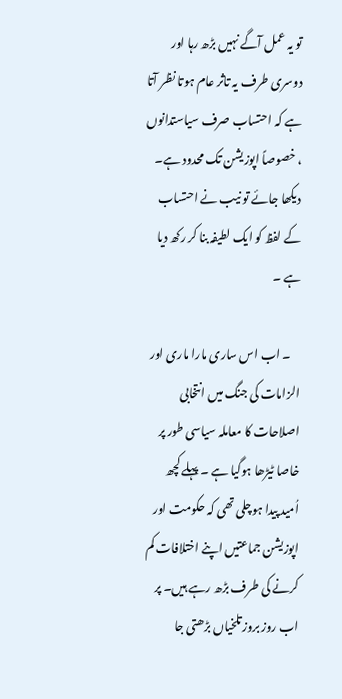تو یہ عمل آگے نہیں بڑھ رہا اور دوسری طرف یہ تاثر عام ہوتا نظر آتا ہے کہ احتساب صرف سیاستدانوں ، خصوصاً اپوزیشن تک محدود ہے۔ دیکھا جائے تو نیب نے احتساب کے لفظ کو ایک لطیفہ بنا کر رکھ دیا ہے ۔

    ۔ اب اس ساری مارا ماری اور الزامات کی جنگ میں انتخابی اصلاحات کا معاملہ سیاسی طور پر خاصا ٹیڑھا ہوگیا ہے ۔ پہلے کچھ اُمید پیدا ہوچلی تھی کہ حکومت اور اپوزیشن جماعتیں اپنے اختلافات کم کرنے کی طرف بڑھ رہے ہیں۔ پر اب روز بروز تلخیاں بڑھتی جا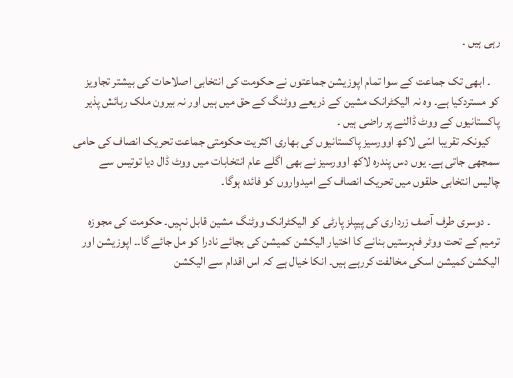رہی ہیں ۔

    ۔ ابھی تک جماعت کے سوا تمام اپوزیشن جماعتوں نے حکومت کی انتخابی اصلاحات کی بیشتر تجاویز کو مستردکیا ہے۔ وہ نہ الیکٹرانک مشین کے ذریعے ووٹنگ کے حق میں ہیں اور نہ بیرون ملک رہائش پذیر پاکستانیوں کے ووٹ ڈالنے پر راضی ہیں ۔
    کیونکہ تقریبا اسّی لاکھ اوورسیز پاکستانیوں کی بھاری اکثریت حکومتی جماعت تحریک انصاف کی حامی سمجھی جاتی ہے۔ یوں دس پندرہ لاکھ اوورسیز نے بھی اگلے عام انتخابات میں ووٹ ڈال دیا توتیس سے چالیس انتخابی حلقوں میں تحریک انصاف کے امیدواروں کو فائدہ ہوگا۔

    ۔ دوسری طرف آصف زرداری کی پیپلز پارٹی کو الیکٹرانک ووٹنگ مشین قابل نہیں۔ حکومت کی مجوزہ ترمیم کے تحت ووٹر فہرستیں بنانے کا اختیار الیکشن کمیشن کی بجائے نادرا کو مل جائے گا۔۔ اپوزیشن اور الیکشن کمیشن اسکی مخالفت کررہے ہیں۔ انکا خیال ہے کہ اس اقدام سے الیکشن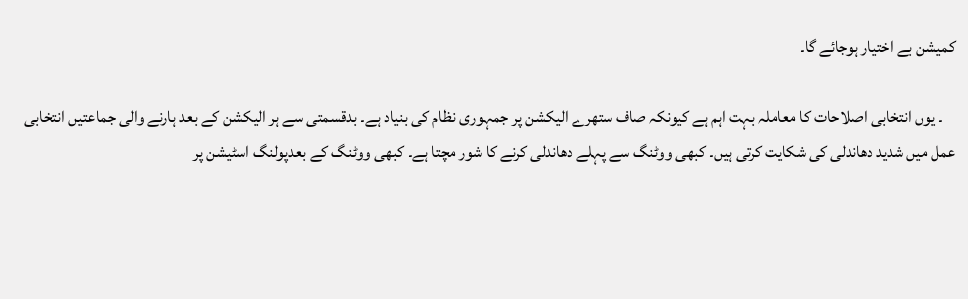کمیشن بے اختیار ہوجائے گا۔

    ۔ یوں انتخابی اصلاحات کا معاملہ بہت اہم ہے کیونکہ صاف ستھرے الیکشن پر جمہوری نظام کی بنیاد ہے۔ بدقسمتی سے ہر الیکشن کے بعد ہارنے والی جماعتیں انتخابی عمل میں شدید دھاندلی کی شکایت کرتی ہیں۔ کبھی ووٹنگ سے پہلے دھاندلی کرنے کا شور مچتا ہے۔ کبھی ووٹنگ کے بعدپولنگ اسٹیشن پر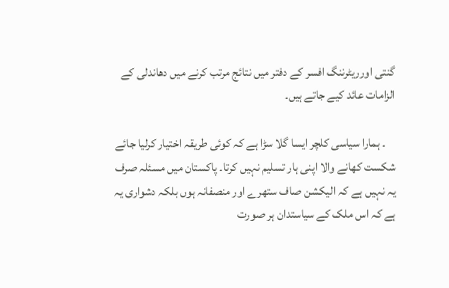گنتی اورریٹرننگ افسر کے دفتر میں نتائج مرتب کرنے میں دھاندلی کے الزامات عائد کیے جاتے ہیں۔

    ۔ ہمارا سیاسی کلچر ایسا گلا سڑا ہے کہ کوئی طریقہ اختیار کرلیا جائے شکست کھانے والا اپنی ہار تسلیم نہیں کرتا۔ پاکستان میں مسئلہ صرف یہ نہیں ہے کہ الیکشن صاف ستھرے اور منصفانہ ہوں بلکہ دشواری یہ ہے کہ اس ملک کے سیاستدان ہر صورت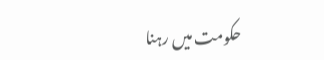حکومت میں رہنا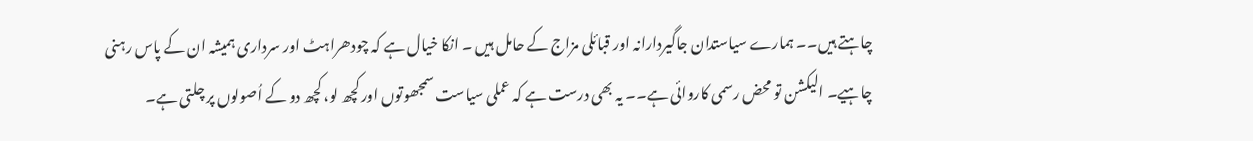چاہتے ہیں۔۔ ہمارے سیاستدان جاگیردارانہ اور قبائلی مزاج کے حامل ہیں ۔ انکا خیال ہے کہ چودھراہٹ اور سرداری ہمیشہ ان کے پاس رہنی چاہیے۔ الیکشن تو محض رسمی کاروائی ہے۔۔ یہ بھی درست ہے کہ عملی سیاست سمجھوتوں اور کچھ لو، کچھ دو کے اُصولوں پر چلتی ہے۔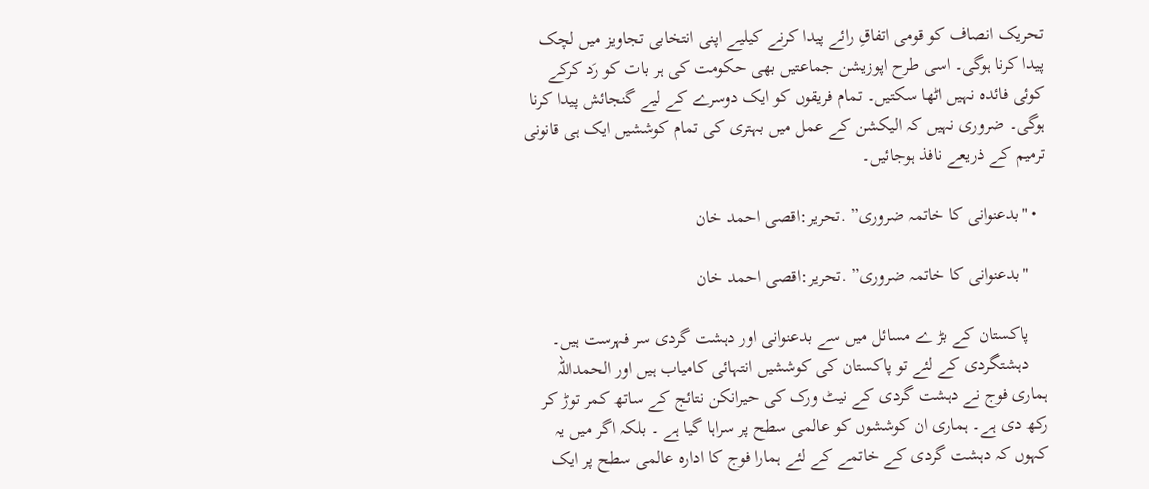تحریک انصاف کو قومی اتفاقِ رائے پیدا کرنے کیلیے اپنی انتخابی تجاویز میں لچک پیدا کرنا ہوگی۔ اسی طرح اپوزیشن جماعتیں بھی حکومت کی ہر بات کو رَد کرکے کوئی فائدہ نہیں اٹھا سکتیں۔ تمام فریقوں کو ایک دوسرے کے لیے گنجائش پیدا کرنا ہوگی۔ ضروری نہیں کہ الیکشن کے عمل میں بہتری کی تمام کوششیں ایک ہی قانونی ترمیم کے ذریعے نافذ ہوجائیں۔

  • "بدعنوانی کا خاتمہ ضروری” .تحریر:اقصی احمد خان

    "بدعنوانی کا خاتمہ ضروری” .تحریر:اقصی احمد خان

    پاکستان کے بڑ ے مسائل میں سے بدعنوانی اور دہشت گردی سر فہرست ہیں۔
    دہشتگردی کے لئے تو پاکستان کی کوششیں انتہائی کامیاب ہیں اور الحمداللہ ہماری فوج نے دہشت گردی کے نیٹ ورک کی حیرانکن نتائج کے ساتھ کمر توڑ کر رکھ دی ہے۔ ہماری ان کوششوں کو عالمی سطح پر سراہا گیا ہے ۔ بلکہ اگر میں یہ کہوں کہ دہشت گردی کے خاتمے کے لئے ہمارا فوج کا ادارہ عالمی سطح پر ایک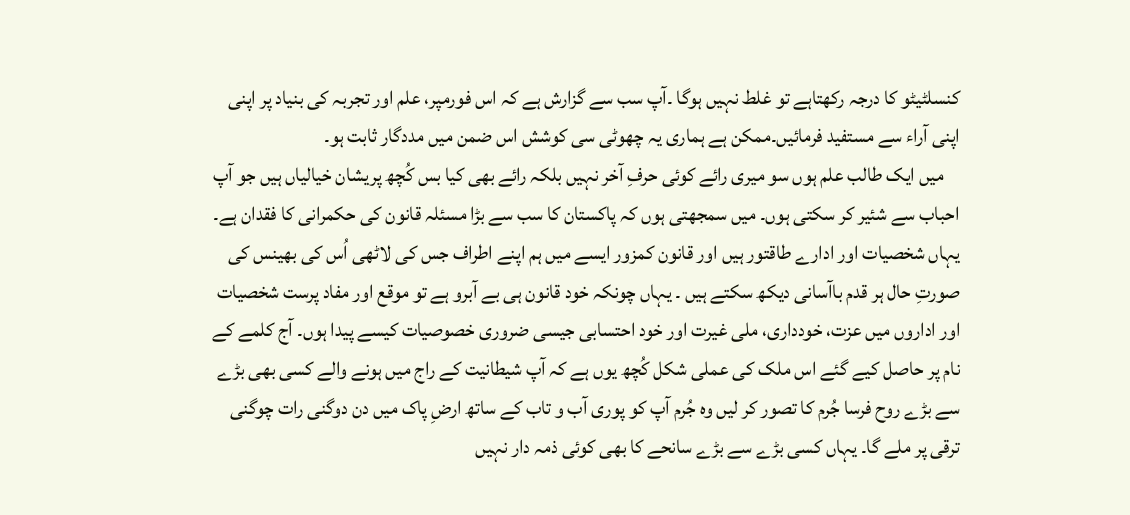کنسلٹیٹو کا درجہ رکھتاہے تو غلط نہیں ہوگا ۔آپ سب سے گزارش ہے کہ اس فورمپر، علم اور تجربہ کی بنیاد پر اپنی اپنی آراء سے مستفید فرمائیں۔ممکن ہے ہماری یہ چھوٹی سی کوشش اس ضمن میں مددگار ثابت ہو۔
    میں ایک طالب علم ہوں سو میری رائے کوئی حرفِ آخر نہیں بلکہ رائے بھی کیا بس کُچھ پریشان خیالیاں ہیں جو آپ احباب سے شئیر کر سکتی ہوں۔ میں سمجھتی ہوں کہ پاکستان کا سب سے بڑا مسئلہ قانون کی حکمرانی کا فقدان ہے۔ یہاں شخصیات اور ادارے طاقتور ہیں اور قانون کمزور ایسے میں ہم اپنے اطراف جس کی لاٹھی اُس کی بھینس کی صورتِ حال ہر قدم باآسانی دیکھ سکتے ہیں ۔ یہاں چونکہ خود قانون ہی بے آبرو ہے تو موقع اور مفاد پرست شخصیات اور اداروں میں عزت، خودداری، ملی غیرت اور خود احتسابی جیسی ضروری خصوصیات کیسے پیدا ہوں۔ آج کلمے کے نام پر حاصل کیے گئے اس ملک کی عملی شکل کُچھ یوں ہے کہ آپ شیطانیت کے راج میں ہونے والے کسی بھی بڑے سے بڑے روح فرسا جُرم کا تصور کر لیں وہ جُرم آپ کو پوری آب و تاب کے ساتھ ارضِ پاک میں دن دوگنی رات چوگنی ترقی پر ملے گا۔ یہاں کسی بڑے سے بڑے سانحے کا بھی کوئی ذمہ دار نہیں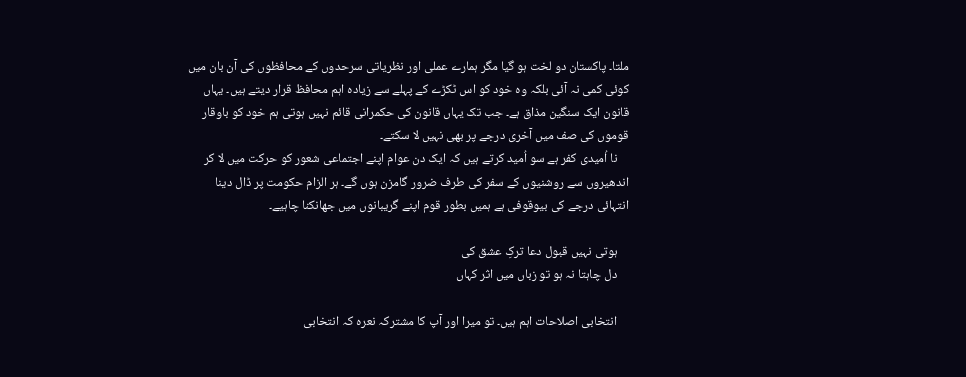ملتا۔ پاکستان دو لخت ہو گیا مگر ہمارے عملی اور نظریاتی سرحدوں کے محافظوں کی آن بان میں کوئی کمی نہ آئی بلکہ وہ خود کو اس ٹکڑے کے پہلے سے زیادہ اہم محافظ قرار دیتے ہیں۔ یہاں قانون ایک سنگین مذاق ہے۔ جب تک یہاں قانون کی حکمرانی قائم نہیں ہوتی ہم خود کو باوقار قوموں کی صف میں آخری درجے پر بھی نہیں لا سکتے۔
    نا اُمیدی کفر ہے سو اُمید کرتے ہیں کہ ایک دن عوام اپنے اجتماعی شعور کو حرکت میں لا کر اندھیروں سے روشنیوں کے سفر کی طرف ضرور گامزن ہوں گے۔ ہر الزام حکومت پر ڈال دینا انتہائی درجے کی بیوقوفی ہے ہمیں بطور قوم اپنے گریبانوں میں جھانکنا چاہیے۔

    ہوتی نہیں قبول دعا ترکِ عشق کی
    دل چاہتا نہ ہو تو زباں میں اثر کہاں

    انتخابی اصلاحات اہم ہیں۔ تو میرا اور آپ کا مشترکہ نعرہ کہ انتخابی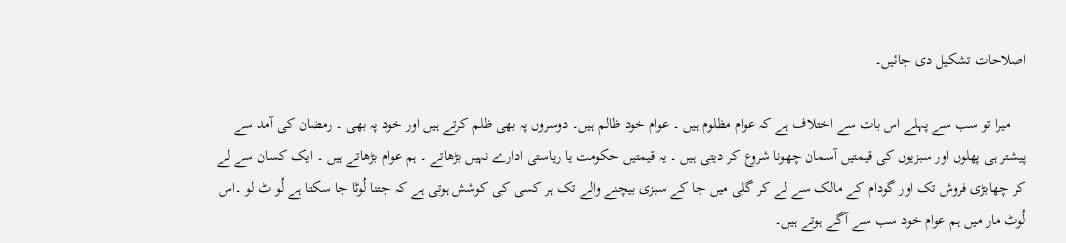اصلاحات تشکیل دی جائیں۔

    میرا تو سب سے پہلے اس بات سے اختلاف ہے کہ عوام مظلوم ہیں ۔ عوام خود ظالم ہیں۔ دوسروں پہ بھی ظلم کرتے ہیں اور خود پہ بھی ۔ رمضان کی آمد سے پیشتر ہی پھلوں اور سبزیوں کی قیمتیں آسمان چھونا شروع کر دیتی ہیں ۔ یہ قیمتیں حکومت یا ریاستی ادارے نہیں بڑھاتے ۔ ہم عوام بڑھاتے ہیں ۔ ایک کسان سے لے کر چھابڑی فروش تک اور گودام کے مالک سے لے کر گلی میں جا کے سبزی بیچنے والے تک ہر کسی کی کوشش ہوتی ہے کہ جتنا لُوٹا جا سکتا ہے لُو ٹ لو ۔اس لُوٹ مار میں ہم عوام خود سب سے آگے ہوتے ہیں۔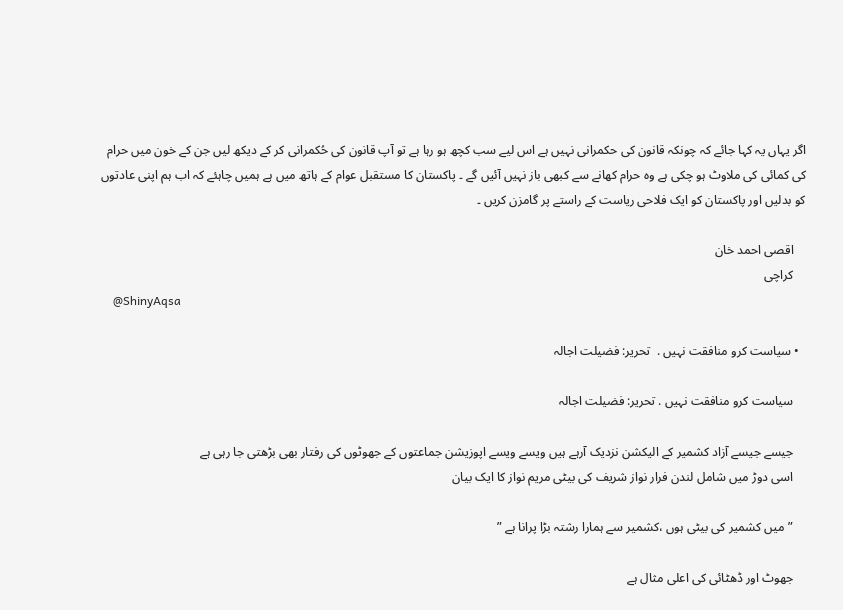اگر یہاں یہ کہا جائے کہ چونکہ قانون کی حکمرانی نہیں ہے اس لیے سب کچھ ہو رہا ہے تو آپ قانون کی حُکمرانی کر کے دیکھ لیں جن کے خون میں حرام کی کمائی کی ملاوٹ ہو چکی ہے وہ حرام کھانے سے کبھی باز نہیں آئیں گے ۔ پاکستان کا مستقبل عوام کے ہاتھ میں ہے ہمیں چاہئے کہ اب ہم اپنی عادتوں کو بدلیں اور پاکستان کو ایک فلاحی ریاست کے راستے پر گامزن کریں ۔

    اقصی احمد خان
    کراچی
    @ShinyAqsa

  • سیاست کرو منافقت نہیں .  تحریر: فضیلت اجالہ

    سیاست کرو منافقت نہیں . تحریر: فضیلت اجالہ

    جیسے جیسے آزاد کشمیر کے الیکشن نزدیک آرہے ہیں ویسے ویسے اپوزیشن جماعتوں کے جھوٹوں کی رفتار بھی بڑھتی جا رہی ہے
    اسی دوڑ میں شامل لندن فرار نواز شریف کی بیٹی مریم نواز کا ایک بیان

    ” میں کشمیر کی بیٹی ہوں ،کشمیر سے ہمارا رشتہ بڑا پرانا ہے ”

    جھوٹ اور ڈھٹائی کی اعلی مثال ہے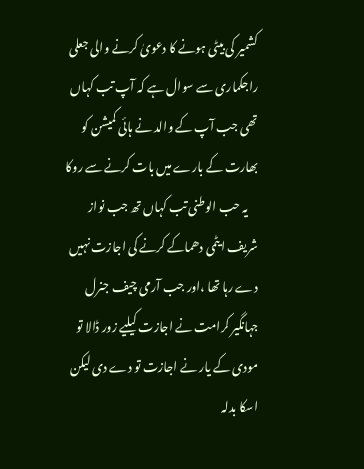کشمیر کی بیٹی ہونے کا دعویٰ کرنے والی جعلی راجکماری سے سوال ہے کہ آپ تب کہاں تھی جب آپ کے والد نے ہائی کمیشن کو بھارت کے بارے میں بات کرنے سے روکا
    یہ حب الوطنی تب کہاں تھ جب نواز شریف ایٹمی دھماکے کرنے کی اجازت نہیں دے رہا تھا ،اور جب آرمی چیف جنرل جہانگیر کرامت نے اجازت کیلیے زور ڈالا تو مودی کے یار نے اجازت تو دے دی لیکن اسکا بدلہ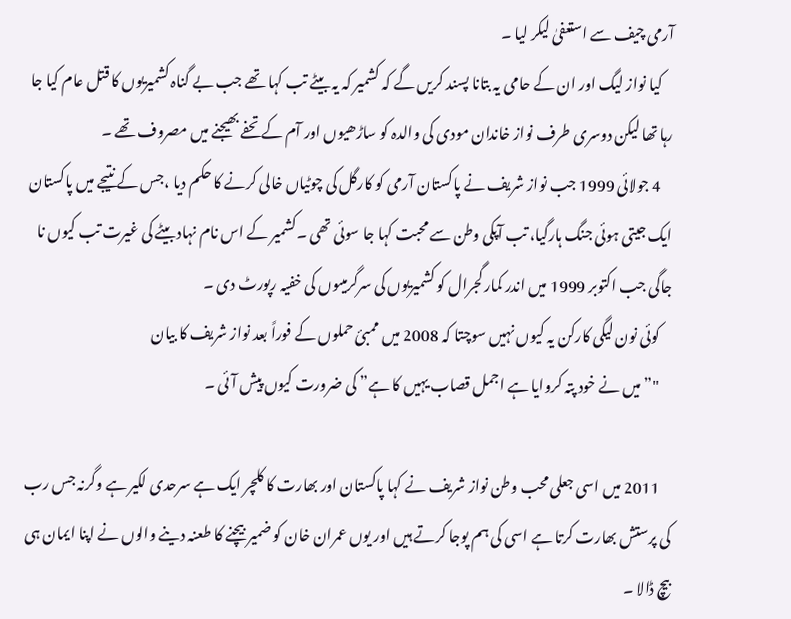آرمی چیف سے استعفیٰ لیکر لیا ۔
    کیا نواز لیگ اور ان کے حامی یہ بتانا پسند کریں گے کہ کشمیر کہ یہ بیٹے تب کہا تھے جب بے گناہ کشمیریوں کا قتل عام کیا جا رہا تھا لیکن دوسری طرف نواز خاندان مودی کی والدہ کو ساڑھیوں اور آم کے تحفے بھیجنے میں مصروف تھے ۔
    4 جولائی 1999 جب نواز شریف نے پاکستان آرمی کو کارگل کی چوٹیاں خالی کرنے کا حکم دیا ،جس کے نتیجے میں پاکستان ایک جیتی ہوئی جنگ ہارگیا، تب آپکی وطن سے محبت کہا جا سوئی تھی ۔کشمیر کے اس نام نہاد بیٹے کی غیرت تب کیوں نا جاگی جب اکتوبر 1999 میں اندر کمار گجرال کو کشمیریوں کی سرگرمیںوں کی خفیہ رپورٹ دی ۔
    کوئی نون لیگی کارکن یہ کیوں نہیں سوچتا کہ 2008 میں ممبئ حملوں کے فوراً بعد نواز شریف کا بیان
    "”میں نے خود پتہ کروایا ہے اجمل قصاب یہیں کا ہے” کی ضرورت کیوں پیش آئی ۔

    2011 میں اسی جعلی محب وطن نواز شریف نے کہا پاکستان اور بھارت کا کلچر ایک ہے سرحدی لکیر ہے وگرنہ جس رب کی پرستش بھارت کرتا ہے اسی کی ہم پوجا کرتے ہیں اور یوں عمران خان کو ضمیر بیچنے کا طعنہ دینے والوں نے اپنا ایمان ہی بیچ ڈالا ۔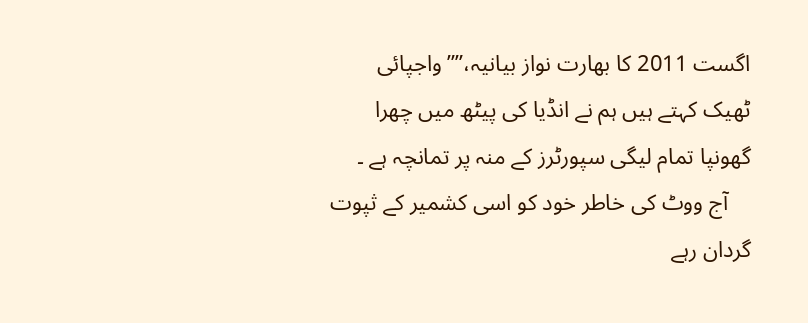اگست 2011 کا بھارت نواز بیانیہ،”” واجپائی ٹھیک کہتے ہیں ہم نے انڈیا کی پیٹھ میں چھرا گھونپا تمام لیگی سپورٹرز کے منہ پر تمانچہ ہے ۔
    آج ووٹ کی خاطر خود کو اسی کشمیر کے ثپوت گردان رہے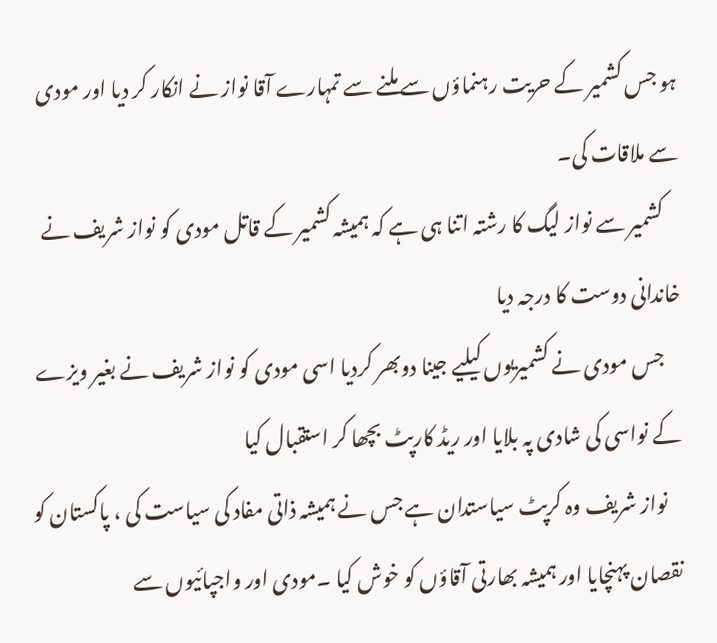ہو جس کشمیر کے حریت رہنماؤں سے ملنے سے تمہارے آقا نواز نے انکار کر دیا اور مودی سے ملاقات کی۔
    کشمیر سے نواز لیگ کا رشتہ اتنا ہی ہے کہ ہمیشہ کشمیر کے قاتل مودی کو نواز شریف نے خاندانی دوست کا درجہ دیا
    جس مودی نے کشمیریوں کیلیے جینا دوبھر کردیا اسی مودی کو نواز شریف نے بغیر ویزے کے نواسی کی شادی پہ بلایا اور ریڈ کارپٹ بچھا کر استقبال کیا
    نواز شریف وہ کرپٹ سیاستدان ہے جس نے ہمیشہ ذاتی مفاد کی سیاست کی ، پاکستان کو نقصان پہنچایا اور ہمیشہ بھارتی آقاؤں کو خوش کیا ۔مودی اور واجپائیوں سے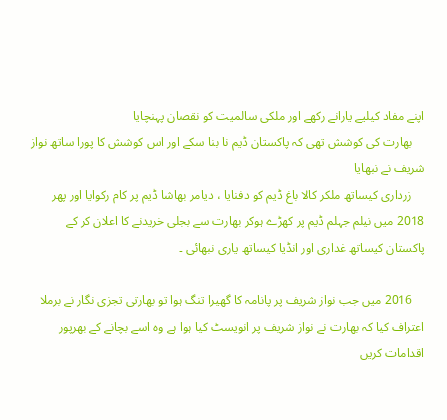اپنے مفاد کیلیے یارانے رکھے اور ملکی سالمیت کو نقصان پہنچایا
    بھارت کی کوشش تھی کہ پاکستان ڈیم نا بنا سکے اور اس کوشش کا پورا ساتھ نواز شریف نے نبھایا
    زرداری کیساتھ ملکر کالا باغ ڈیم کو دفنایا ، دیامر بھاشا ڈیم پر کام رکوایا اور پھر 2018 میں نیلم جہلم ڈیم پر کھڑے ہوکر بھارت سے بجلی خریدنے کا اعلان کر کے پاکستان کیساتھ غداری اور انڈیا کیساتھ یاری نبھائی ۔

    2016 میں جب نواز شریف پر پانامہ کا گھیرا تنگ ہوا تو بھارتی تجزی نگار نے برملا اعتراف کیا کہ بھارت نے نواز شریف پر انویسٹ کیا ہوا ہے وہ اسے بچانے کے بھرپور اقدامات کریں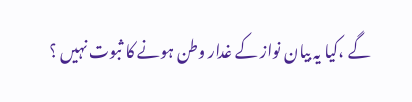گے ،کیا یہ بیان نواز کے غدار وطن ہونے کا ثبوت نہیں ؟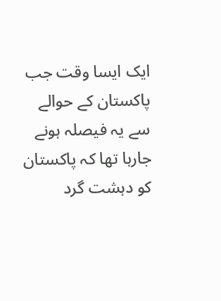ایک ایسا وقت جب پاکستان کے حوالے سے یہ فیصلہ ہونے جارہا تھا کہ پاکستان کو دہشت گرد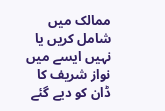ممالک میں شامل کریں یا نہیں ایسے میں نواز شریف کا ڈان کو دیے گئے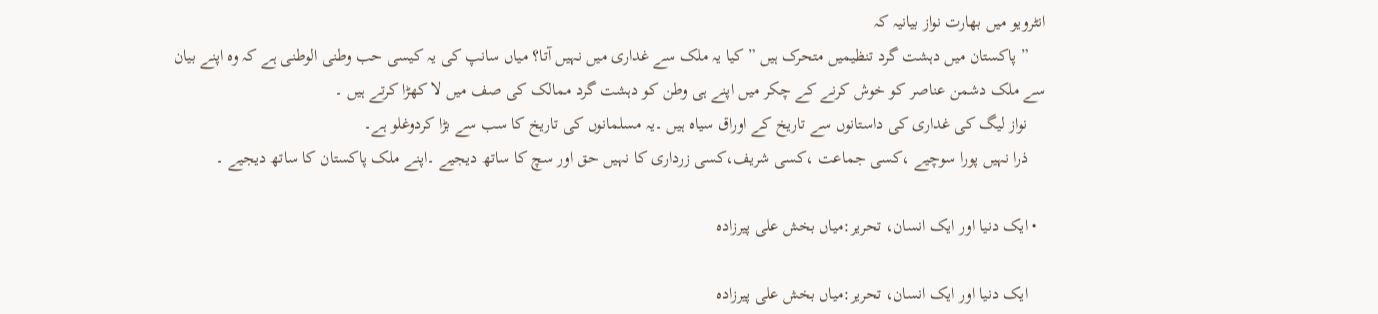انٹرویو میں بھارت نواز بیانیہ کہ
    ” پاکستان میں دہشت گرد تنظیمیں متحرک ہیں ” کیا یہ ملک سے غداری میں نہیں آتا؟ میاں سانپ کی یہ کیسی حب وطنی الوطنی ہے کہ وہ اپنے بیان سے ملک دشمن عناصر کو خوش کرنے کے چکر میں اپنے ہی وطن کو دہشت گرد ممالک کی صف میں لا کھڑا کرتے ہیں ۔
    نواز لیگ کی غداری کی داستانوں سے تاریخ کے اوراق سیاہ ہیں ۔یہ مسلمانوں کی تاریخ کا سب سے بڑا کردوغلو ہے۔
    ذرا نہیں پورا سوچیے ،کسی جماعت ،کسی شریف،کسی زرداری کا نہیں حق اور سچ کا ساتھ دیجیے ۔اپنے ملک پاکستان کا ساتھ دیجیے ۔

  • ایک دنیا اور ایک انسان، تحریر:میاں بخش علی پیرزادہ

    ایک دنیا اور ایک انسان، تحریر:میاں بخش علی پیرزادہ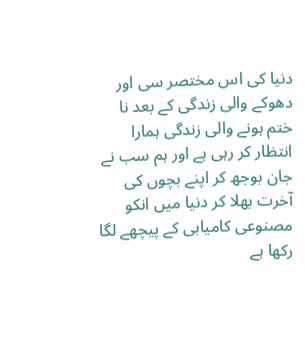دنیا کی اس مختصر سی اور دھوکے والی زندگی کے بعد نا ختم ہونے والی زندگی ہمارا انتظار کر رہی ہے اور ہم سب نے جان بوجھ کر اپنے بچوں کی آخرت بھلا کر دنیا میں انکو مصنوعی کامیابی کے پیچھے لگا رکھا ہے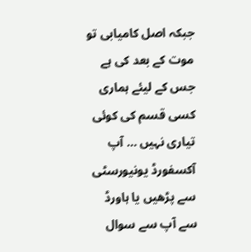جبکہ اصل کامیابی تو موت کے بعد کی ہے جس کے لیئے ہماری کسی قسم کی کوئی تیاری نہیں … آپ آکسفورڈ یونیورسٹی سے پڑھیں یا ہاورڈ سے آپ سے سوال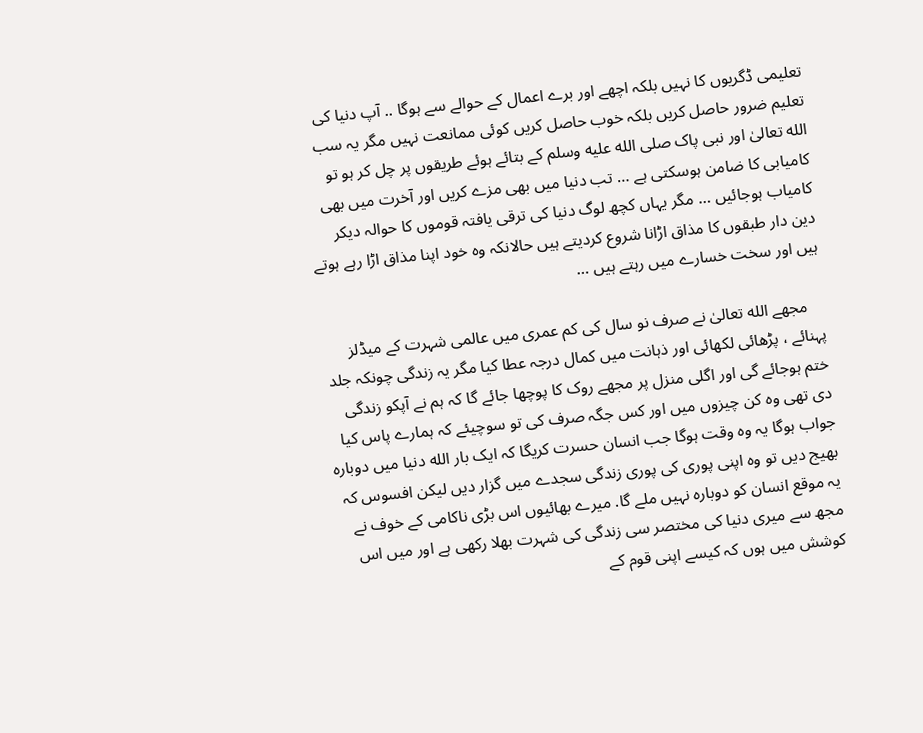تعلیمی ڈگریوں کا نہیں بلکہ اچھے اور برے اعمال کے حوالے سے ہوگا .. آپ دنیا کی تعلیم ضرور حاصل کریں بلکہ خوب حاصل کریں کوئی ممانعت نہیں مگر یہ سب الله تعالیٰ اور نبی پاک صلى الله عليه وسلم کے بتائے ہوئے طریقوں پر چل کر ہو تو کامیابی کا ضامن ہوسکتی ہے … تب دنیا میں بھی مزے کریں اور آخرت میں بھی کامیاب ہوجائیں … مگر یہاں کچھ لوگ دنیا کی ترقی یافتہ قوموں کا حوالہ دیکر دین دار طبقوں کا مذاق اڑانا شروع کردیتے ہیں حالانکہ وہ خود اپنا مذاق اڑا رہے ہوتے ہیں اور سخت خسارے میں رہتے ہیں …

    مجھے الله تعالیٰ نے صرف نو سال کی کم عمری میں عالمی شہرت کے میڈلز پہنائے ، پڑھائی لکھائی اور ذہانت میں کمال درجہ عطا کیا مگر یہ زندگی چونکہ جلد ختم ہوجائے گی اور اگلی منزل پر مجھے روک کا پوچھا جائے گا کہ ہم نے آپکو زندگی دی تھی وہ کن چیزوں میں اور کس جگہ صرف کی تو سوچیئے کہ ہمارے پاس کیا جواب ہوگا یہ وہ وقت ہوگا جب انسان حسرت کریگا کہ ایک بار الله دنیا میں دوبارہ بھیج دیں تو وہ اپنی پوری کی پوری زندگی سجدے میں گزار دیں لیکن افسوس کہ یہ موقع انسان کو دوبارہ نہیں ملے گا. میرے بھائیوں اس بڑی ناکامی کے خوف نے مجھ سے میری دنیا کی مختصر سی زندگی کی شہرت بھلا رکھی ہے اور میں اس کوشش میں ہوں کہ کیسے اپنی قوم کے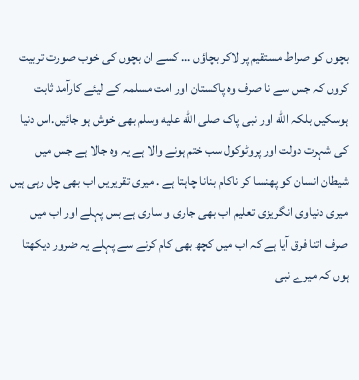بچوں کو صراط مستقیم پر لاکر بچاؤں … کسے ان بچوں کی خوب صورت تربیت کروں کہ جس سے نا صرف وہ پاکستان اور امت مسلمہ کے لیئے کارآمد ثابت ہوسکیں بلکہ الله اور نبی پاک صلى الله عليه وسلم بھی خوش ہو جائیں.اس دنیا کی شہرت دولت اور پروٹوکول سب ختم ہونے والا ہے یہ وہ جالا ہے جس میں شیطان انسان کو پھنسا کر ناکام بنانا چاہتا ہے . میری تقریریں اب بھی چل رہی ہیں میری دنیاوی انگریزی تعلیم اب بھی جاری و ساری ہے بس پہلے اور اب میں صرف اتنا فرق آیا ہے کہ اب میں کچھ بھی کام کرنے سے پہلے یہ ضرور دیکھتا ہوں کہ میرے نبی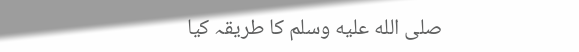صلى الله عليه وسلم کا طریقہ کیا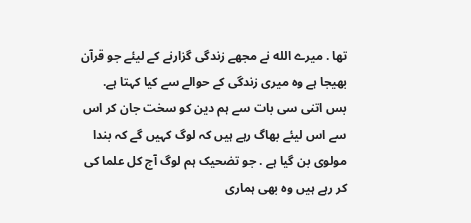تھا . میرے الله نے مجھے زندگی گزارنے کے لیئے جو قرآن بھیجا ہے وہ میری زندگی کے حوالے سے کیا کہتا ہے. بس اتنی سی بات سے ہم دین کو سخت جان کر اس سے اس لیئے بھاگ رہے ہیں کہ لوگ کہیں گے کہ بندا مولوی بن گیا ہے . جو تضحیک ہم لوگ آج کل علما کی کر رہے ہیں وہ بھی ہماری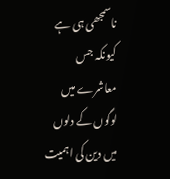ناسمجھی ہی ہے کیونکہ جس معاشرے میں لوگوں کے دلوں میں دین کی اہمیت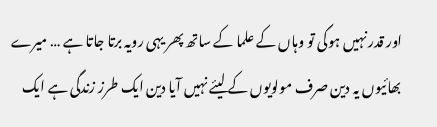اور قدر نہیں ہوگی تو وہاں کے علما کے ساتھ پھر یہی رویہ برتا جاتا ہے … میرے بھائیوں یہ دین صرف مولویوں کے لیئے نہیں آیا دین ایک طرز زندگی ہے ایک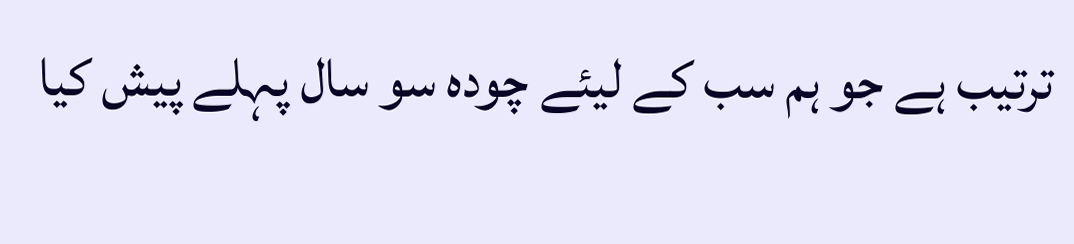ترتیب ہے جو ہم سب کے لیئے چودہ سو سال پہلے پیش کیا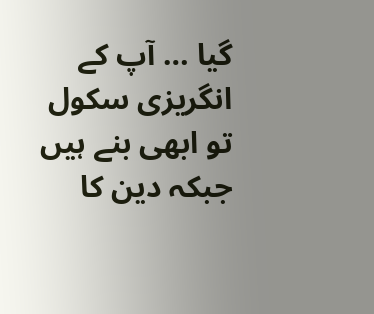گیا … آپ کے انگریزی سکول تو ابھی بنے ہیں جبکہ دین کا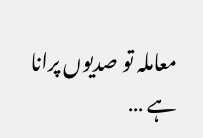معاملہ تو صدیوں پرانا ہے …